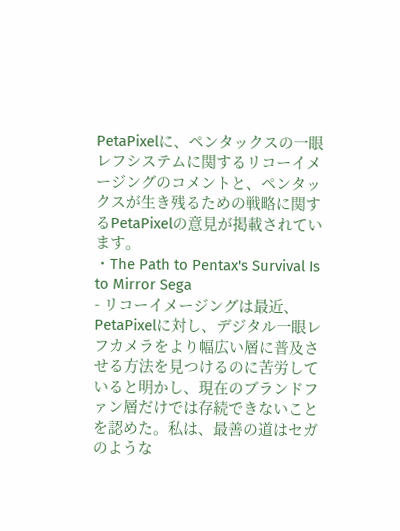PetaPixelに、ペンタックスの一眼レフシステムに関するリコーイメージングのコメントと、ペンタックスが生き残るための戦略に関するPetaPixelの意見が掲載されています。
・The Path to Pentax's Survival Is to Mirror Sega
- リコーイメージングは最近、PetaPixelに対し、デジタル一眼レフカメラをより幅広い層に普及させる方法を見つけるのに苦労していると明かし、現在のブランドファン層だけでは存続できないことを認めた。私は、最善の道はセガのような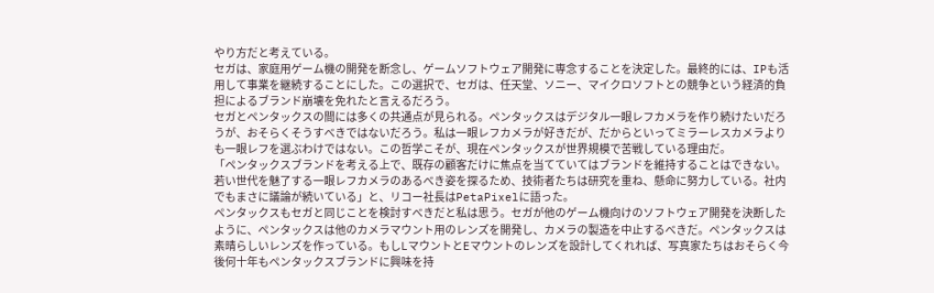やり方だと考えている。
セガは、家庭用ゲーム機の開発を断念し、ゲームソフトウェア開発に専念することを決定した。最終的には、IPも活用して事業を継続することにした。この選択で、セガは、任天堂、ソニー、マイクロソフトとの競争という経済的負担によるブランド崩壊を免れたと言えるだろう。
セガとペンタックスの間には多くの共通点が見られる。ペンタックスはデジタル一眼レフカメラを作り続けたいだろうが、おそらくそうすべきではないだろう。私は一眼レフカメラが好きだが、だからといってミラーレスカメラよりも一眼レフを選ぶわけではない。この哲学こそが、現在ペンタックスが世界規模で苦戦している理由だ。
「ペンタックスブランドを考える上で、既存の顧客だけに焦点を当てていてはブランドを維持することはできない。若い世代を魅了する一眼レフカメラのあるべき姿を探るため、技術者たちは研究を重ね、懸命に努力している。社内でもまさに議論が続いている」と、リコー社長はPetaPixelに語った。
ペンタックスもセガと同じことを検討すべきだと私は思う。セガが他のゲーム機向けのソフトウェア開発を決断したように、ペンタックスは他のカメラマウント用のレンズを開発し、カメラの製造を中止するべきだ。ペンタックスは素晴らしいレンズを作っている。もしLマウントとEマウントのレンズを設計してくれれば、写真家たちはおそらく今後何十年もペンタックスブランドに興味を持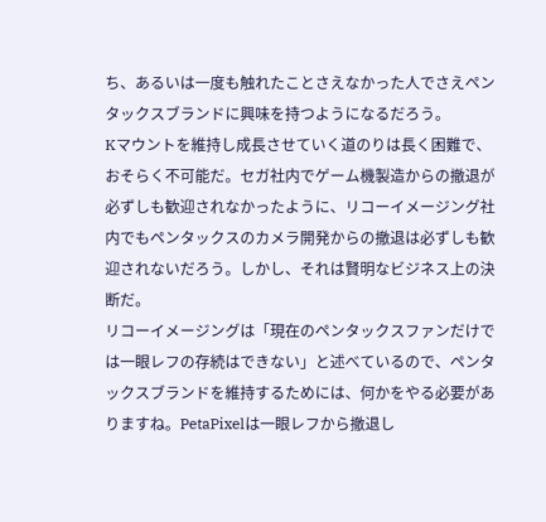ち、あるいは一度も触れたことさえなかった人でさえペンタックスブランドに興味を持つようになるだろう。
Kマウントを維持し成長させていく道のりは長く困難で、おそらく不可能だ。セガ社内でゲーム機製造からの撤退が必ずしも歓迎されなかったように、リコーイメージング社内でもペンタックスのカメラ開発からの撤退は必ずしも歓迎されないだろう。しかし、それは賢明なビジネス上の決断だ。
リコーイメージングは「現在のペンタックスファンだけでは一眼レフの存続はできない」と述べているので、ペンタックスブランドを維持するためには、何かをやる必要がありますね。PetaPixelは一眼レフから撤退し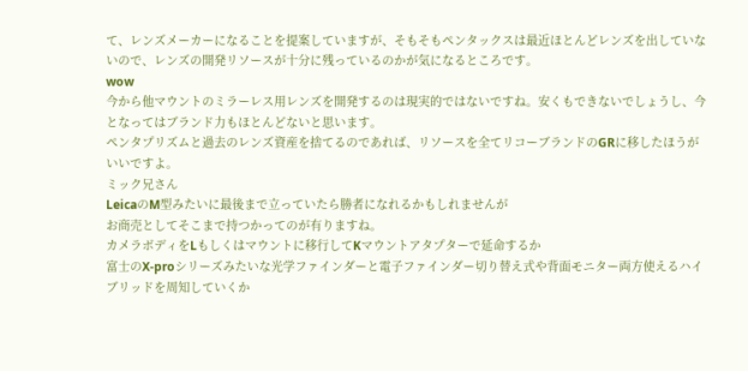て、レンズメーカーになることを提案していますが、そもそもペンタックスは最近ほとんどレンズを出していないので、レンズの開発リソースが十分に残っているのかが気になるところです。
wow
今から他マウントのミラーレス用レンズを開発するのは現実的ではないですね。安くもできないでしょうし、今となってはブランド力もほとんどないと思います。
ペンタプリズムと過去のレンズ資産を捨てるのであれば、リソースを全てリコーブランドのGRに移したほうがいいですよ。
ミック兄さん
LeicaのM型みたいに最後まで立っていたら勝者になれるかもしれませんが
お商売としてそこまで持つかってのが有りますね。
カメラボディをLもしくはマウントに移行してKマウントアタプターで延命するか
富士のX-proシリーズみたいな光学ファインダーと電子ファインダー切り替え式や背面モニター両方使えるハイブリッドを周知していくか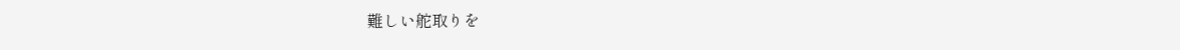難しい舵取りを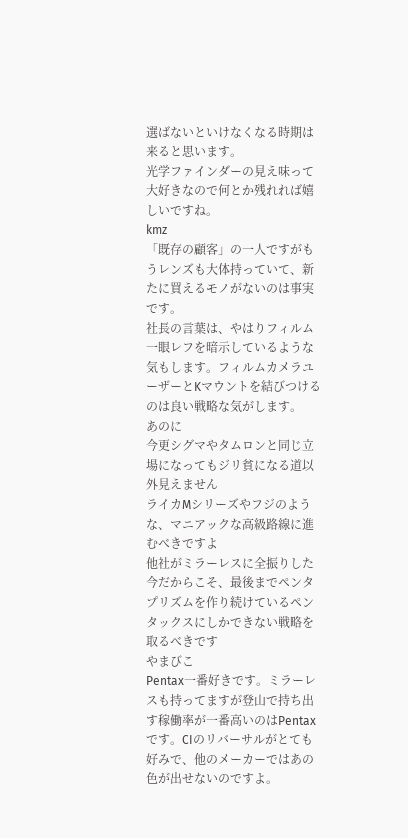選ばないといけなくなる時期は来ると思います。
光学ファインダーの見え味って大好きなので何とか残れれば嬉しいですね。
kmz
「既存の顧客」の一人ですがもうレンズも大体持っていて、新たに買えるモノがないのは事実です。
社長の言葉は、やはりフィルム一眼レフを暗示しているような気もします。フィルムカメラユーザーとKマウントを結びつけるのは良い戦略な気がします。
あのに
今更シグマやタムロンと同じ立場になってもジリ貧になる道以外見えません
ライカMシリーズやフジのような、マニアックな高級路線に進むべきですよ
他社がミラーレスに全振りした今だからこそ、最後までペンタプリズムを作り続けているペンタックスにしかできない戦略を取るべきです
やまびこ
Pentax一番好きです。ミラーレスも持ってますが登山で持ち出す稼働率が一番高いのはPentaxです。CIのリバーサルがとても好みで、他のメーカーではあの色が出せないのですよ。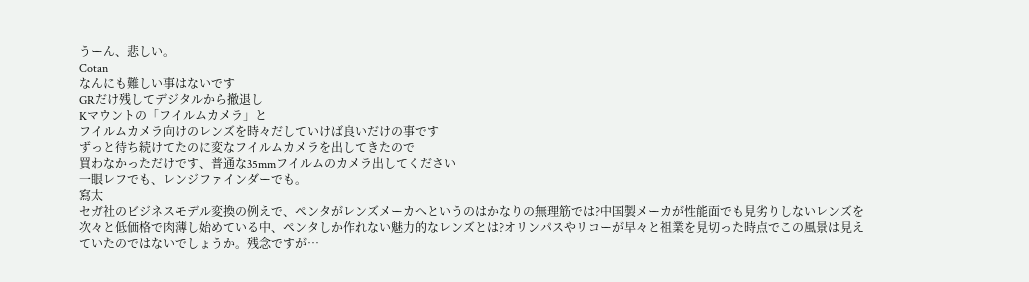うーん、悲しい。
Cotan
なんにも難しい事はないです
GRだけ残してデジタルから撤退し
Kマウントの「フイルムカメラ」と
フイルムカメラ向けのレンズを時々だしていけば良いだけの事です
ずっと待ち続けてたのに変なフイルムカメラを出してきたので
買わなかっただけです、普通な35mmフイルムのカメラ出してください
一眼レフでも、レンジファインダーでも。
寫太
セガ社のビジネスモデル変換の例えで、ペンタがレンズメーカへというのはかなりの無理筋では?中国製メーカが性能面でも見劣りしないレンズを次々と低価格で肉薄し始めている中、ペンタしか作れない魅力的なレンズとは?オリンパスやリコーが早々と祖業を見切った時点でこの風景は見えていたのではないでしょうか。残念ですが…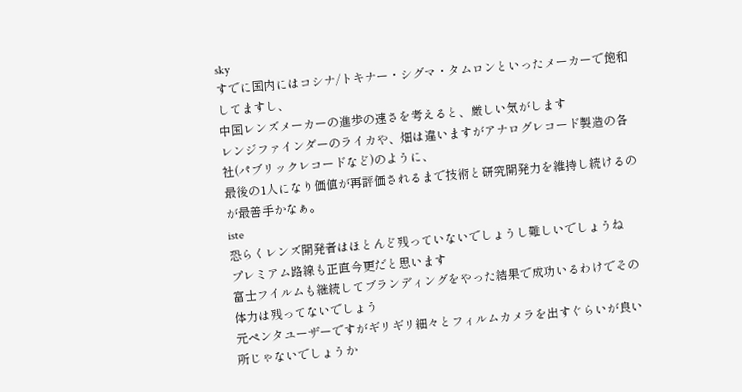sky
すでに国内にはコシナ/トキナー・シグマ・タムロンといったメーカーで飽和してますし、
中国レンズメーカーの進歩の速さを考えると、厳しい気がします
レンジファインダーのライカや、畑は違いますがアナログレコード製造の各社(パブリックレコードなど)のように、
最後の1人になり価値が再評価されるまで技術と研究開発力を維持し続けるのが最善手かなぁ。
iste
恐らくレンズ開発者はほとんど残っていないでしょうし難しいでしょうね
プレミアム路線も正直今更だと思います
富士フイルムも継続してブランディングをやった結果で成功いるわけでその体力は残ってないでしょう
元ペンタユーザーですがギリギリ細々とフィルムカメラを出すぐらいが良い所じゃないでしょうか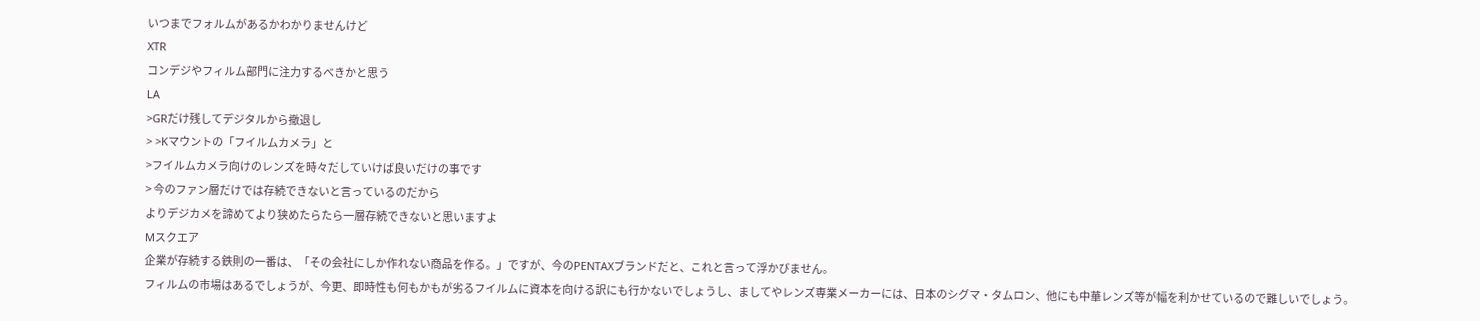いつまでフォルムがあるかわかりませんけど
XTR
コンデジやフィルム部門に注力するべきかと思う
LA
>GRだけ残してデジタルから撤退し
> >Kマウントの「フイルムカメラ」と
>フイルムカメラ向けのレンズを時々だしていけば良いだけの事です
> 今のファン層だけでは存続できないと言っているのだから
よりデジカメを諦めてより狭めたらたら一層存続できないと思いますよ
Mスクエア
企業が存続する鉄則の一番は、「その会社にしか作れない商品を作る。」ですが、今のPENTAXブランドだと、これと言って浮かびません。
フィルムの市場はあるでしょうが、今更、即時性も何もかもが劣るフイルムに資本を向ける訳にも行かないでしょうし、ましてやレンズ専業メーカーには、日本のシグマ・タムロン、他にも中華レンズ等が幅を利かせているので難しいでしょう。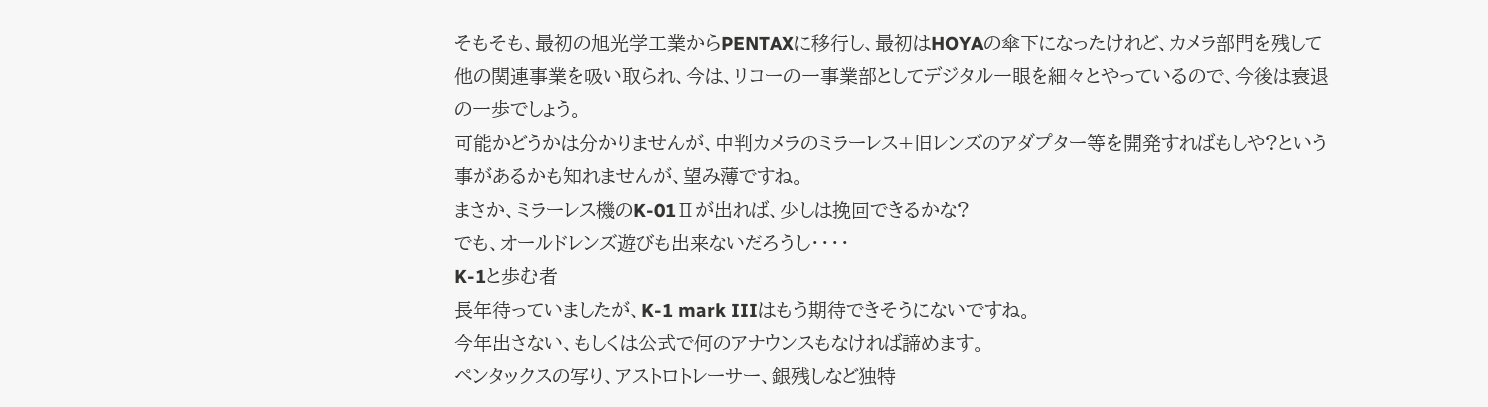そもそも、最初の旭光学工業からPENTAXに移行し、最初はHOYAの傘下になったけれど、カメラ部門を残して他の関連事業を吸い取られ、今は、リコーの一事業部としてデジタル一眼を細々とやっているので、今後は衰退の一歩でしょう。
可能かどうかは分かりませんが、中判カメラのミラーレス+旧レンズのアダプター等を開発すればもしや?という事があるかも知れませんが、望み薄ですね。
まさか、ミラーレス機のK-01Ⅱが出れば、少しは挽回できるかな?
でも、オールドレンズ遊びも出来ないだろうし・・・・
K-1と歩む者
長年待っていましたが、K-1 mark IIIはもう期待できそうにないですね。
今年出さない、もしくは公式で何のアナウンスもなければ諦めます。
ペンタックスの写り、アストロトレーサー、銀残しなど独特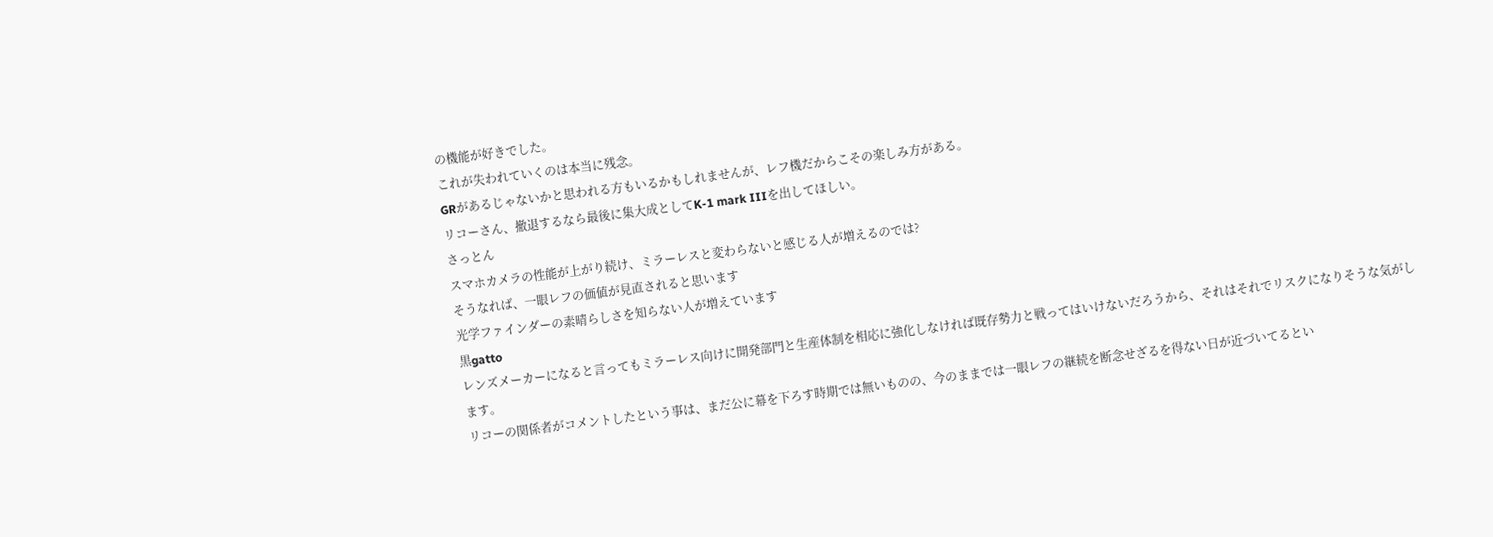の機能が好きでした。
これが失われていくのは本当に残念。
GRがあるじゃないかと思われる方もいるかもしれませんが、レフ機だからこその楽しみ方がある。
リコーさん、撤退するなら最後に集大成としてK-1 mark IIIを出してほしい。
さっとん
スマホカメラの性能が上がり続け、ミラーレスと変わらないと感じる人が増えるのでは?
そうなれば、一眼レフの価値が見直されると思います
光学ファインダーの素晴らしさを知らない人が増えています
黒gatto
レンズメーカーになると言ってもミラーレス向けに開発部門と生産体制を相応に強化しなければ既存勢力と戦ってはいけないだろうから、それはそれでリスクになりそうな気がします。
リコーの関係者がコメントしたという事は、まだ公に幕を下ろす時期では無いものの、今のままでは一眼レフの継続を断念せざるを得ない日が近づいてるとい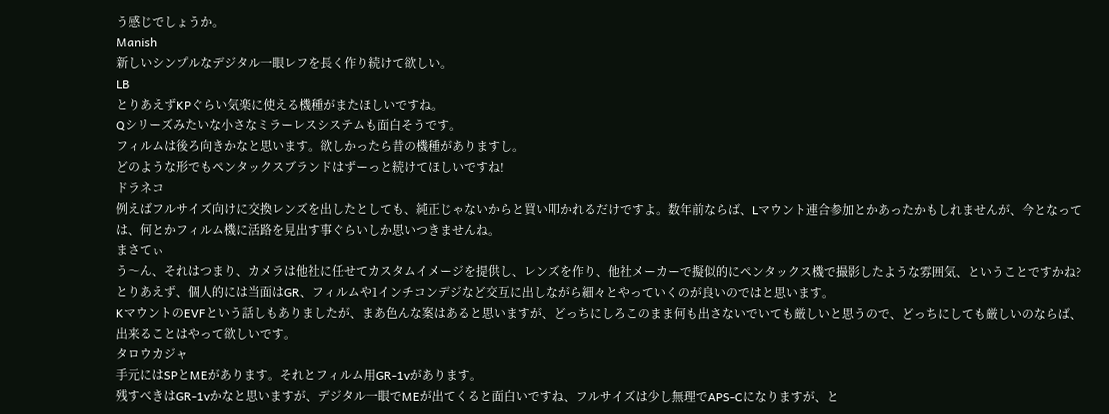う感じでしょうか。
Manish
新しいシンプルなデジタル一眼レフを長く作り続けて欲しい。
LB
とりあえずKPぐらい気楽に使える機種がまたほしいですね。
Qシリーズみたいな小さなミラーレスシステムも面白そうです。
フィルムは後ろ向きかなと思います。欲しかったら昔の機種がありますし。
どのような形でもペンタックスブランドはずーっと続けてほしいですね!
ドラネコ
例えばフルサイズ向けに交換レンズを出したとしても、純正じゃないからと買い叩かれるだけですよ。数年前ならば、Lマウント連合参加とかあったかもしれませんが、今となっては、何とかフィルム機に活路を見出す事ぐらいしか思いつきませんね。
まさてぃ
う〜ん、それはつまり、カメラは他社に任せてカスタムイメージを提供し、レンズを作り、他社メーカーで擬似的にペンタックス機で撮影したような雰囲気、ということですかね?
とりあえず、個人的には当面はGR、フィルムや1インチコンデジなど交互に出しながら細々とやっていくのが良いのではと思います。
KマウントのEVFという話しもありましたが、まあ色んな案はあると思いますが、どっちにしろこのまま何も出さないでいても厳しいと思うので、どっちにしても厳しいのならば、出来ることはやって欲しいです。
タロウカジャ
手元にはSPとMEがあります。それとフィルム用GR-1vがあります。
残すべきはGR-1vかなと思いますが、デジタル一眼でMEが出てくると面白いですね、フルサイズは少し無理でAPS-Cになりますが、と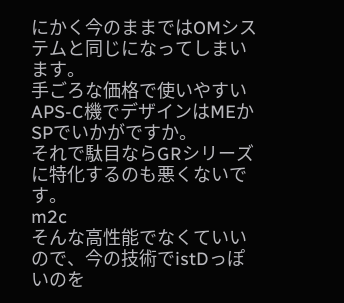にかく今のままではOMシステムと同じになってしまいます。
手ごろな価格で使いやすいAPS-C機でデザインはMEかSPでいかがですか。
それで駄目ならGRシリーズに特化するのも悪くないです。
m2c
そんな高性能でなくていいので、今の技術でistDっぽいのを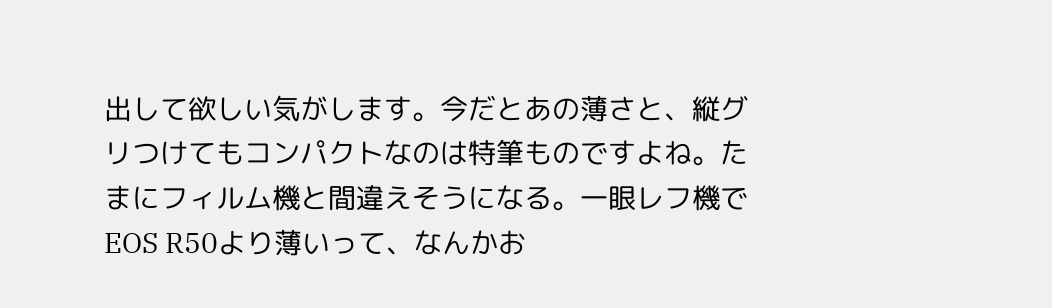出して欲しい気がします。今だとあの薄さと、縦グリつけてもコンパクトなのは特筆ものですよね。たまにフィルム機と間違えそうになる。一眼レフ機でEOS R50より薄いって、なんかお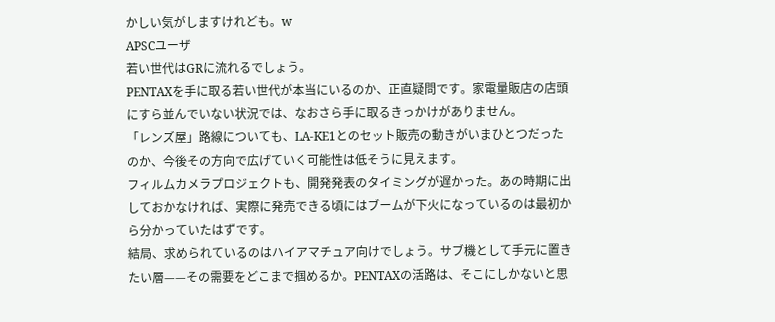かしい気がしますけれども。w
APSCユーザ
若い世代はGRに流れるでしょう。
PENTAXを手に取る若い世代が本当にいるのか、正直疑問です。家電量販店の店頭にすら並んでいない状況では、なおさら手に取るきっかけがありません。
「レンズ屋」路線についても、LA-KE1とのセット販売の動きがいまひとつだったのか、今後その方向で広げていく可能性は低そうに見えます。
フィルムカメラプロジェクトも、開発発表のタイミングが遅かった。あの時期に出しておかなければ、実際に発売できる頃にはブームが下火になっているのは最初から分かっていたはずです。
結局、求められているのはハイアマチュア向けでしょう。サブ機として手元に置きたい層——その需要をどこまで掴めるか。PENTAXの活路は、そこにしかないと思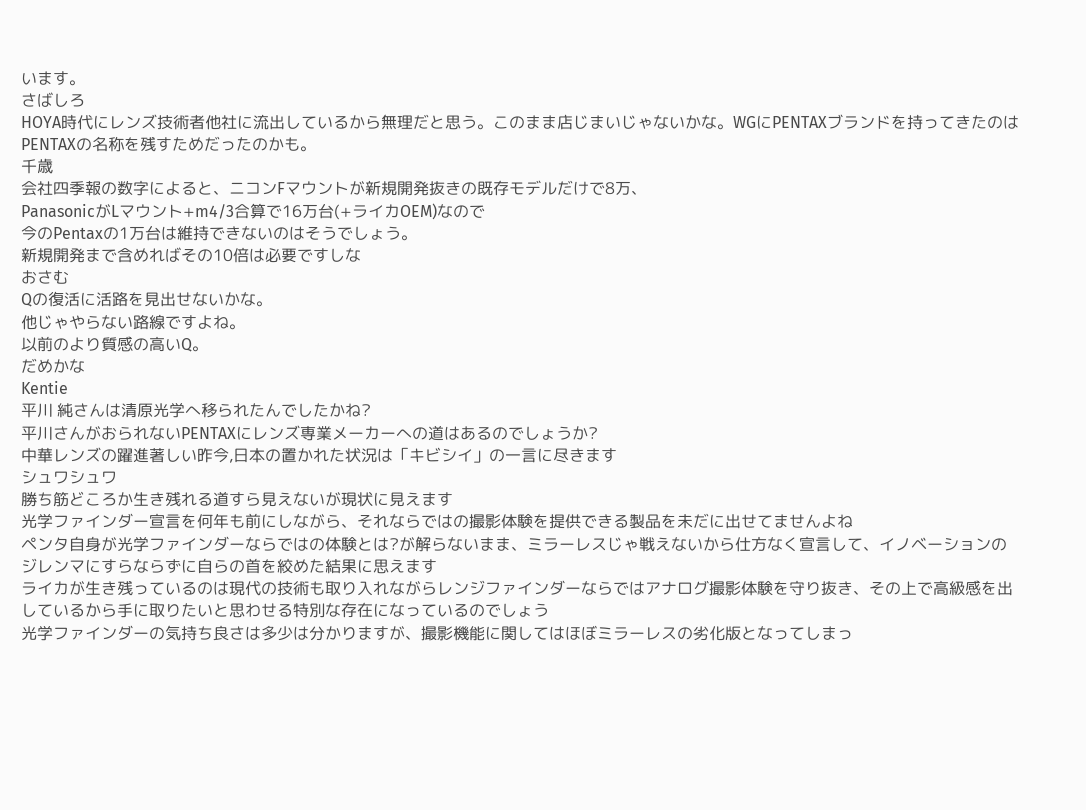います。
さばしろ
HOYA時代にレンズ技術者他社に流出しているから無理だと思う。このまま店じまいじゃないかな。WGにPENTAXブランドを持ってきたのはPENTAXの名称を残すためだったのかも。
千歳
会社四季報の数字によると、ニコンFマウントが新規開発抜きの既存モデルだけで8万、
PanasonicがLマウント+m4/3合算で16万台(+ライカOEM)なので
今のPentaxの1万台は維持できないのはそうでしょう。
新規開発まで含めればその10倍は必要ですしな
おさむ
Qの復活に活路を見出せないかな。
他じゃやらない路線ですよね。
以前のより質感の高いQ。
だめかな
Kentie
平川 純さんは清原光学へ移られたんでしたかね?
平川さんがおられないPENTAXにレンズ専業メーカーへの道はあるのでしょうか?
中華レンズの躍進著しい昨今,日本の置かれた状況は「キビシイ」の一言に尽きます
シュワシュワ
勝ち筋どころか生き残れる道すら見えないが現状に見えます
光学ファインダー宣言を何年も前にしながら、それならではの撮影体験を提供できる製品を未だに出せてませんよね
ペンタ自身が光学ファインダーならではの体験とは?が解らないまま、ミラーレスじゃ戦えないから仕方なく宣言して、イノベーションのジレンマにすらならずに自らの首を絞めた結果に思えます
ライカが生き残っているのは現代の技術も取り入れながらレンジファインダーならではアナログ撮影体験を守り抜き、その上で高級感を出しているから手に取りたいと思わせる特別な存在になっているのでしょう
光学ファインダーの気持ち良さは多少は分かりますが、撮影機能に関してはほぼミラーレスの劣化版となってしまっ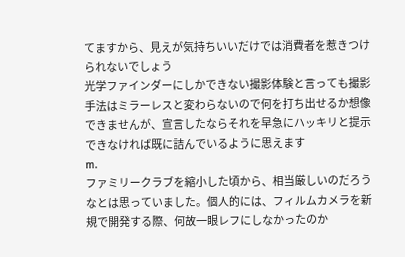てますから、見えが気持ちいいだけでは消費者を惹きつけられないでしょう
光学ファインダーにしかできない撮影体験と言っても撮影手法はミラーレスと変わらないので何を打ち出せるか想像できませんが、宣言したならそれを早急にハッキリと提示できなければ既に詰んでいるように思えます
m.
ファミリークラブを縮小した頃から、相当厳しいのだろうなとは思っていました。個人的には、フィルムカメラを新規で開発する際、何故一眼レフにしなかったのか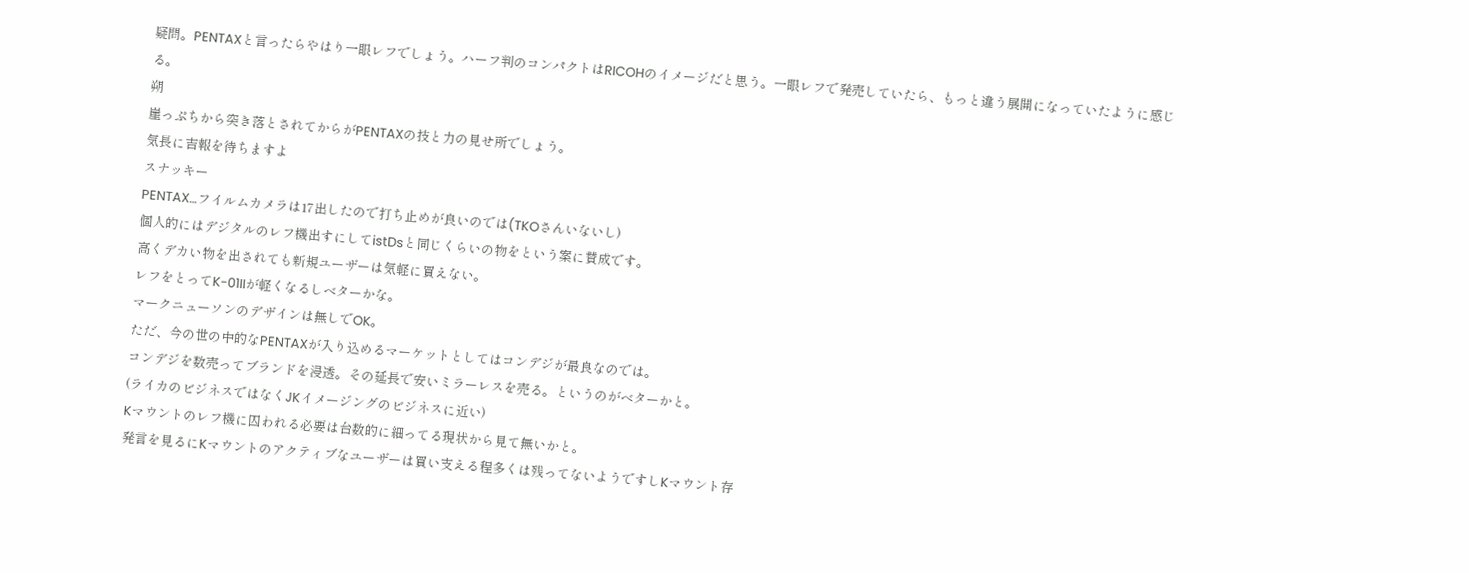疑問。PENTAXと言ったらやはり一眼レフでしょう。ハーフ判のコンパクトはRICOHのイメージだと思う。一眼レフで発売していたら、もっと違う展開になっていたように感じる。
朔
崖っぷちから突き落とされてからがPENTAXの技と力の見せ所でしょう。
気長に吉報を待ちますよ
スナッキー
PENTAX…フイルムカメラは17出したので打ち止めが良いのでは(TKOさんいないし)
個人的にはデジタルのレフ機出すにしてistDsと同じくらいの物をという案に賛成です。
高くデカい物を出されても新規ユーザーは気軽に買えない。
レフをとってK-01IIが軽くなるしベターかな。
マークニューソンのデザインは無しでOK。
ただ、今の世の中的なPENTAXが入り込めるマーケットとしてはコンデジが最良なのでは。
コンデジを数売ってブランドを浸透。その延長で安いミラーレスを売る。というのがベターかと。
(ライカのビジネスではなくJKイメージングのビジネスに近い)
Kマウントのレフ機に囚われる必要は台数的に細ってる現状から見て無いかと。
発言を見るにKマウントのアクティブなユーザーは買い支える程多くは残ってないようですしKマウント存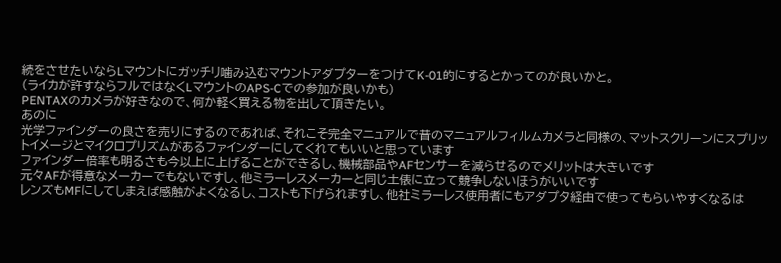続をさせたいならLマウントにガッチリ噛み込むマウントアダプターをつけてK-01的にするとかってのが良いかと。
(ライカが許すならフルではなくLマウントのAPS-Cでの参加が良いかも)
PENTAXのカメラが好きなので、何か軽く買える物を出して頂きたい。
あのに
光学ファインダーの良さを売りにするのであれば、それこそ完全マニュアルで昔のマニュアルフィルムカメラと同様の、マットスクリーンにスプリットイメージとマイクロプリズムがあるファインダーにしてくれてもいいと思っています
ファインダー倍率も明るさも今以上に上げることができるし、機械部品やAFセンサーを減らせるのでメリットは大きいです
元々AFが得意なメーカーでもないですし、他ミラーレスメーカーと同じ土俵に立って競争しないほうがいいです
レンズもMFにしてしまえば感触がよくなるし、コストも下げられますし、他社ミラーレス使用者にもアダプタ経由で使ってもらいやすくなるは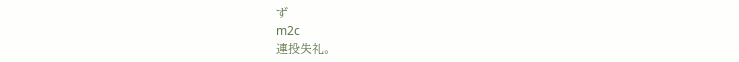ず
m2c
連投失礼。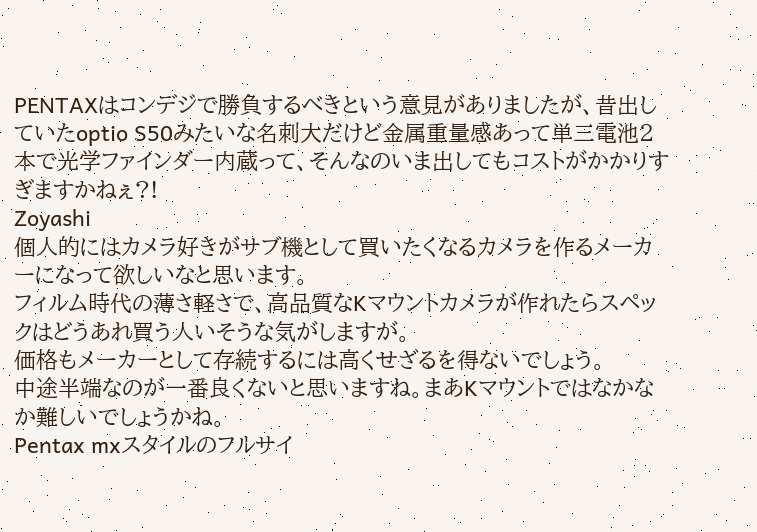PENTAXはコンデジで勝負するべきという意見がありましたが、昔出していたoptio S50みたいな名刺大だけど金属重量感あって単三電池2本で光学ファインダー内蔵って、そんなのいま出してもコストがかかりすぎますかねぇ?!
Zoyashi
個人的にはカメラ好きがサブ機として買いたくなるカメラを作るメーカーになって欲しいなと思います。
フィルム時代の薄さ軽さで、高品質なKマウントカメラが作れたらスペックはどうあれ買う人いそうな気がしますが。
価格もメーカーとして存続するには高くせざるを得ないでしょう。
中途半端なのが一番良くないと思いますね。まあKマウントではなかなか難しいでしょうかね。
Pentax mxスタイルのフルサイ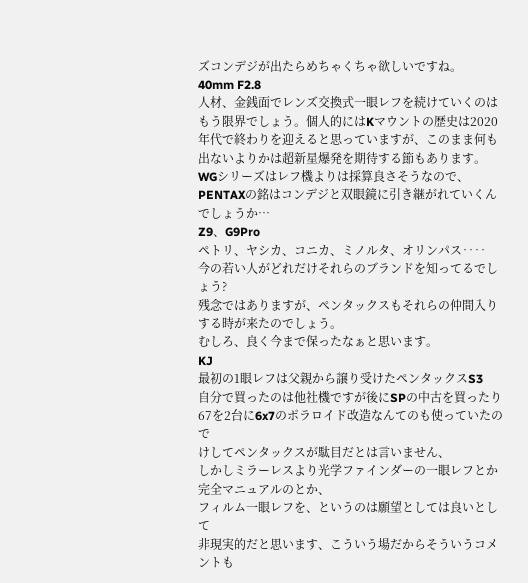ズコンデジが出たらめちゃくちゃ欲しいですね。
40mm F2.8
人材、金銭面でレンズ交換式一眼レフを続けていくのはもう限界でしょう。個人的にはKマウントの歴史は2020年代で終わりを迎えると思っていますが、このまま何も出ないよりかは超新星爆発を期待する節もあります。
WGシリーズはレフ機よりは採算良さそうなので、PENTAXの銘はコンデジと双眼鏡に引き継がれていくんでしょうか…
Z9、G9Pro
ペトリ、ヤシカ、コニカ、ミノルタ、オリンパス‥‥
今の若い人がどれだけそれらのブランドを知ってるでしょう?
残念ではありますが、ペンタックスもそれらの仲間入りする時が来たのでしょう。
むしろ、良く今まで保ったなぁと思います。
KJ
最初の1眼レフは父親から譲り受けたペンタックスS3
自分で買ったのは他社機ですが後にSPの中古を買ったり
67を2台に6x7のポラロイド改造なんてのも使っていたので
けしてペンタックスが駄目だとは言いません、
しかしミラーレスより光学ファインダーの一眼レフとか
完全マニュアルのとか、
フィルム一眼レフを、というのは願望としては良いとして
非現実的だと思います、こういう場だからそういうコメントも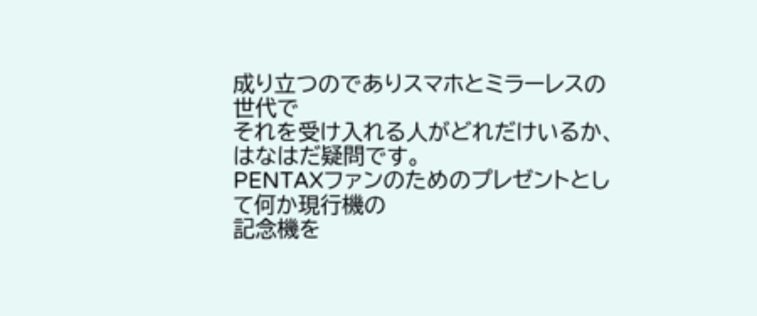成り立つのでありスマホとミラーレスの世代で
それを受け入れる人がどれだけいるか、はなはだ疑問です。
PENTAXファンのためのプレゼントとして何か現行機の
記念機を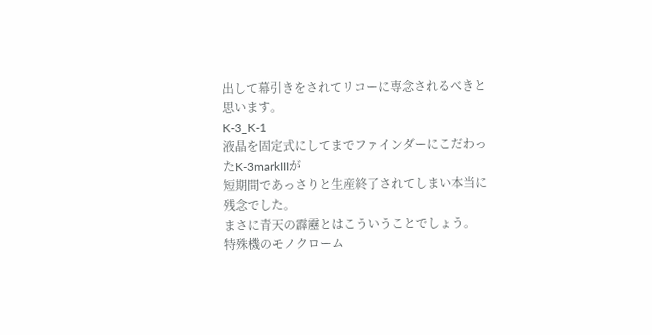出して幕引きをされてリコーに専念されるべきと
思います。
K-3_K-1
液晶を固定式にしてまでファインダーにこだわったK-3markIIIが
短期間であっさりと生産終了されてしまい本当に残念でした。
まさに青天の霹靂とはこういうことでしょう。
特殊機のモノクローム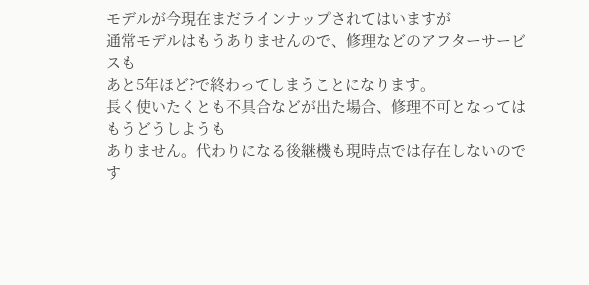モデルが今現在まだラインナップされてはいますが
通常モデルはもうありませんので、修理などのアフターサービスも
あと5年ほど?で終わってしまうことになります。
長く使いたくとも不具合などが出た場合、修理不可となってはもうどうしようも
ありません。代わりになる後継機も現時点では存在しないのです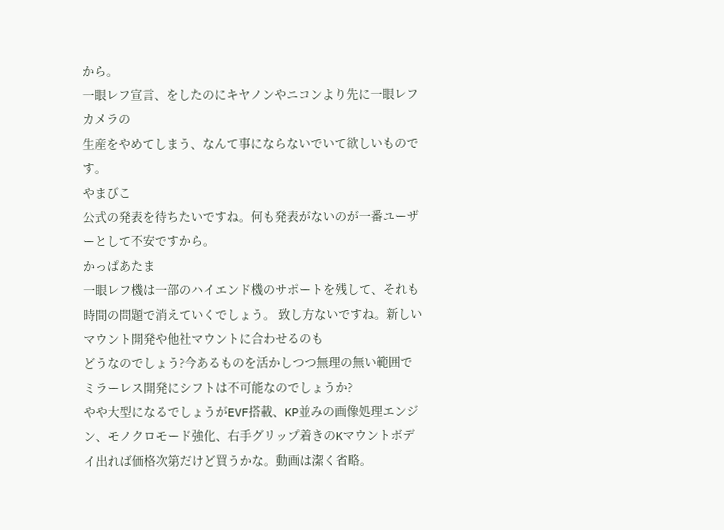から。
一眼レフ宣言、をしたのにキヤノンやニコンより先に一眼レフカメラの
生産をやめてしまう、なんて事にならないでいて欲しいものです。
やまびこ
公式の発表を待ちたいですね。何も発表がないのが一番ユーザーとして不安ですから。
かっぱあたま
一眼レフ機は一部のハイエンド機のサポートを残して、それも時間の問題で消えていくでしょう。 致し方ないですね。新しいマウント開発や他社マウントに合わせるのも
どうなのでしょう?今あるものを活かしつつ無理の無い範囲でミラーレス開発にシフトは不可能なのでしょうか?
やや大型になるでしょうがEVF搭載、KP並みの画像処理エンジン、モノクロモード強化、右手グリップ着きのKマウントボデイ出れば価格次第だけど買うかな。動画は潔く省略。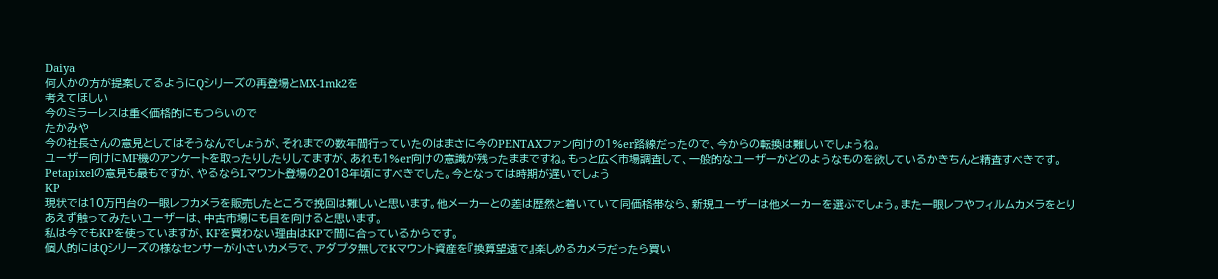Daiya
何人かの方が提案してるようにQシリーズの再登場とMX-1mk2を
考えてほしい
今のミラーレスは重く価格的にもつらいので
たかみや
今の社長さんの意見としてはそうなんでしょうが、それまでの数年間行っていたのはまさに今のPENTAXファン向けの1%er路線だったので、今からの転換は難しいでしょうね。
ユーザー向けにMF機のアンケートを取ったりしたりしてますが、あれも1%er向けの意識が残ったままですね。もっと広く市場調査して、一般的なユーザーがどのようなものを欲しているかきちんと精査すべきです。
Petapixelの意見も最もですが、やるならLマウント登場の2018年頃にすべきでした。今となっては時期が遅いでしょう
KP
現状では10万円台の一眼レフカメラを販売したところで挽回は難しいと思います。他メーカーとの差は歴然と着いていて同価格帯なら、新規ユーザーは他メーカーを選ぶでしょう。また一眼レフやフィルムカメラをとりあえず触ってみたいユーザーは、中古市場にも目を向けると思います。
私は今でもKPを使っていますが、KFを買わない理由はKPで間に合っているからです。
個人的にはQシリーズの様なセンサーが小さいカメラで、アダプタ無しでKマウント資産を『換算望遠で』楽しめるカメラだったら買い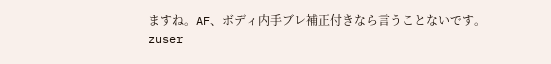ますね。AF、ボディ内手ブレ補正付きなら言うことないです。
zuser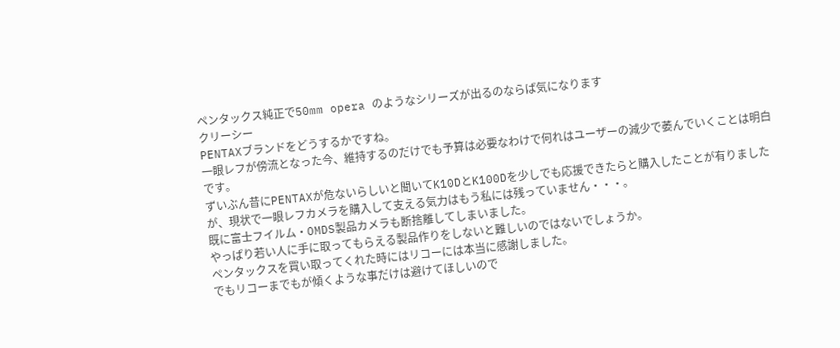ペンタックス純正で50mm opera のようなシリーズが出るのならば気になります
クリーシー
PENTAXブランドをどうするかですね。
一眼レフが傍流となった今、維持するのだけでも予算は必要なわけで何れはユーザーの減少で萎んでいくことは明白です。
ずいぶん昔にPENTAXが危ないらしいと聞いてK10DとK100Dを少しでも応援できたらと購入したことが有りましたが、現状で一眼レフカメラを購入して支える気力はもう私には残っていません・・・。
既に富士フイルム・OMDS製品カメラも断捨離してしまいました。
やっぱり若い人に手に取ってもらえる製品作りをしないと難しいのではないでしょうか。
ペンタックスを買い取ってくれた時にはリコーには本当に感謝しました。
でもリコーまでもが傾くような事だけは避けてほしいので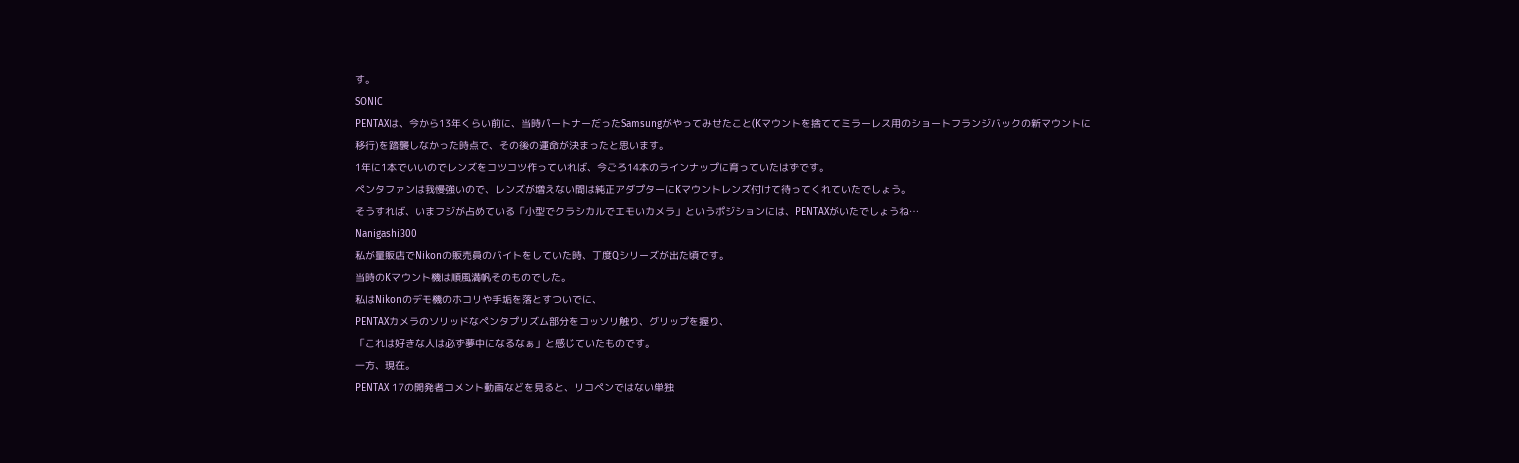す。
SONIC
PENTAXは、今から13年くらい前に、当時パートナーだったSamsungがやってみせたこと(Kマウントを捨ててミラーレス用のショートフランジバックの新マウントに移行)を踏襲しなかった時点で、その後の運命が決まったと思います。
1年に1本でいいのでレンズをコツコツ作っていれば、今ごろ14本のラインナップに育っていたはずです。
ペンタファンは我慢強いので、レンズが増えない間は純正アダプターにKマウントレンズ付けて待ってくれていたでしょう。
そうすれば、いまフジが占めている「小型でクラシカルでエモいカメラ」というポジションには、PENTAXがいたでしょうね…
Nanigashi300
私が量販店でNikonの販売員のバイトをしていた時、丁度Qシリーズが出た頃です。
当時のKマウント機は順風満帆そのものでした。
私はNikonのデモ機のホコリや手垢を落とすついでに、
PENTAXカメラのソリッドなペンタプリズム部分をコッソリ触り、グリップを握り、
「これは好きな人は必ず夢中になるなぁ」と感じていたものです。
一方、現在。
PENTAX 17の開発者コメント動画などを見ると、リコペンではない単独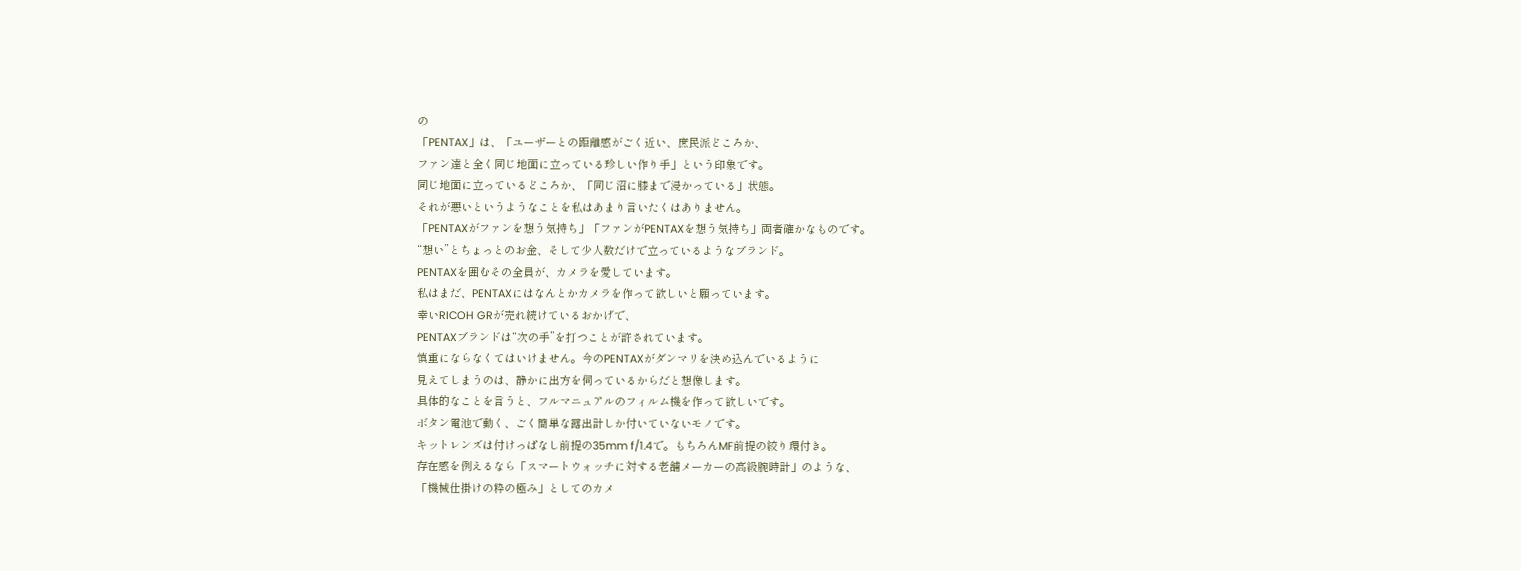の
「PENTAX」は、「ユーザーとの距離感がごく近い、庶民派どころか、
ファン達と全く同じ地面に立っている珍しい作り手」という印象です。
同じ地面に立っているどころか、「同じ沼に膝まで浸かっている」状態。
それが悪いというようなことを私はあまり言いたくはありません。
「PENTAXがファンを想う気持ち」「ファンがPENTAXを想う気持ち」両者確かなものです。
“想い”とちょっとのお金、そして少人数だけで立っているようなブランド。
PENTAXを囲むその全員が、カメラを愛しています。
私はまだ、PENTAXにはなんとかカメラを作って欲しいと願っています。
幸いRICOH GRが売れ続けているおかげで、
PENTAXブランドは“次の手”を打つことが許されています。
慎重にならなくてはいけません。今のPENTAXがダンマリを決め込んでいるように
見えてしまうのは、静かに出方を伺っているからだと想像します。
具体的なことを言うと、フルマニュアルのフィルム機を作って欲しいです。
ボタン電池で動く、ごく簡単な露出計しか付いていないモノです。
キットレンズは付けっぱなし前提の35mm f/1.4で。もちろんMF前提の絞り環付き。
存在感を例えるなら「スマートウォッチに対する老舗メーカーの高級腕時計」のような、
「機械仕掛けの粋の極み」としてのカメ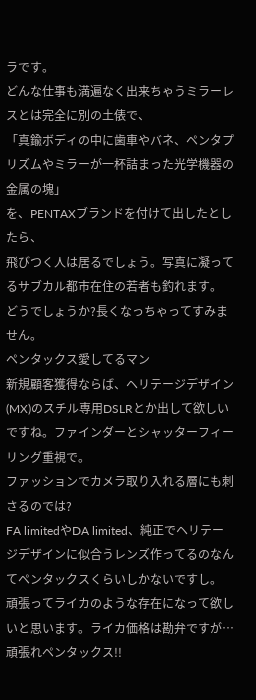ラです。
どんな仕事も満遍なく出来ちゃうミラーレスとは完全に別の土俵で、
「真鍮ボディの中に歯車やバネ、ペンタプリズムやミラーが一杯詰まった光学機器の金属の塊」
を、PENTAXブランドを付けて出したとしたら、
飛びつく人は居るでしょう。写真に凝ってるサブカル都市在住の若者も釣れます。
どうでしょうか?長くなっちゃってすみません。
ペンタックス愛してるマン
新規顧客獲得ならば、ヘリテージデザイン(MX)のスチル専用DSLRとか出して欲しいですね。ファインダーとシャッターフィーリング重視で。
ファッションでカメラ取り入れる層にも刺さるのでは?
FA limitedやDA limited、純正でヘリテージデザインに似合うレンズ作ってるのなんてペンタックスくらいしかないですし。
頑張ってライカのような存在になって欲しいと思います。ライカ価格は勘弁ですが…
頑張れペンタックス!!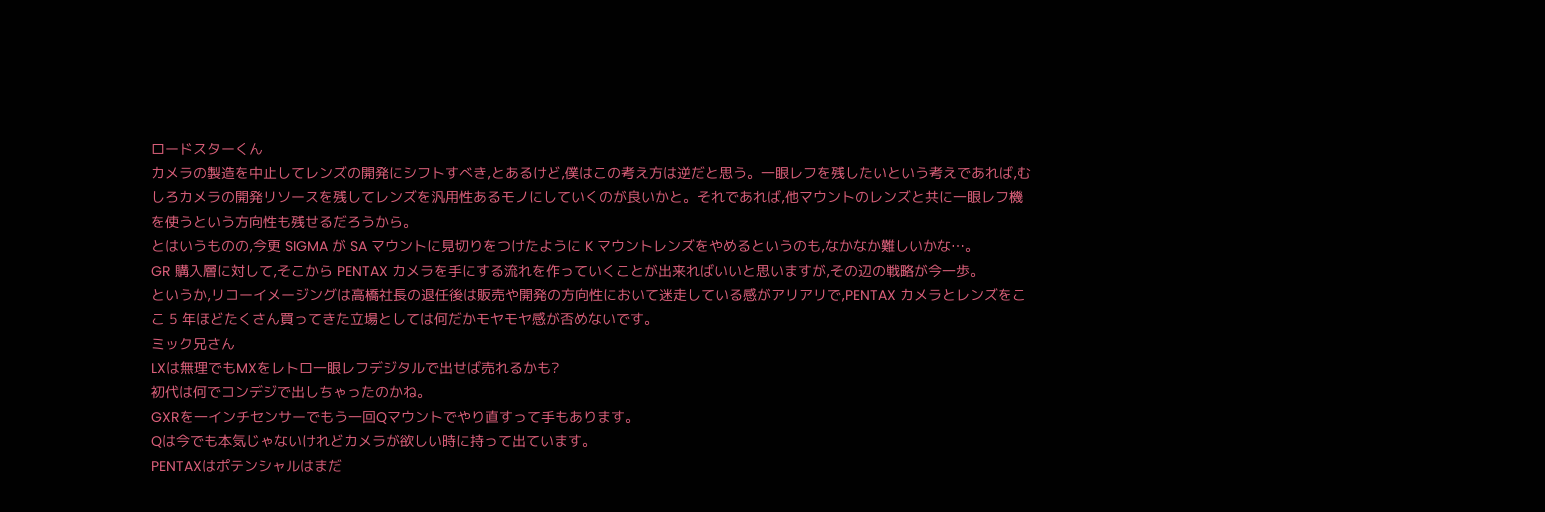ロードスターくん
カメラの製造を中止してレンズの開発にシフトすべき,とあるけど,僕はこの考え方は逆だと思う。一眼レフを残したいという考えであれば,むしろカメラの開発リソースを残してレンズを汎用性あるモノにしていくのが良いかと。それであれば,他マウントのレンズと共に一眼レフ機を使うという方向性も残せるだろうから。
とはいうものの,今更 SIGMA が SA マウントに見切りをつけたように K マウントレンズをやめるというのも,なかなか難しいかな…。
GR 購入層に対して,そこから PENTAX カメラを手にする流れを作っていくことが出来ればいいと思いますが,その辺の戦略が今一歩。
というか,リコーイメージングは高橋社長の退任後は販売や開発の方向性において迷走している感がアリアリで,PENTAX カメラとレンズをここ 5 年ほどたくさん買ってきた立場としては何だかモヤモヤ感が否めないです。
ミック兄さん
LXは無理でもMXをレトロ一眼レフデジタルで出せば売れるかも?
初代は何でコンデジで出しちゃったのかね。
GXRを一インチセンサーでもう一回Qマウントでやり直すって手もあります。
Qは今でも本気じゃないけれどカメラが欲しい時に持って出ています。
PENTAXはポテンシャルはまだ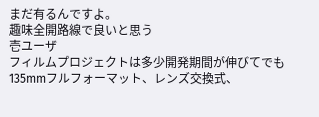まだ有るんですよ。
趣味全開路線で良いと思う
壱ユーザ
フィルムプロジェクトは多少開発期間が伸びてでも135mmフルフォーマット、レンズ交換式、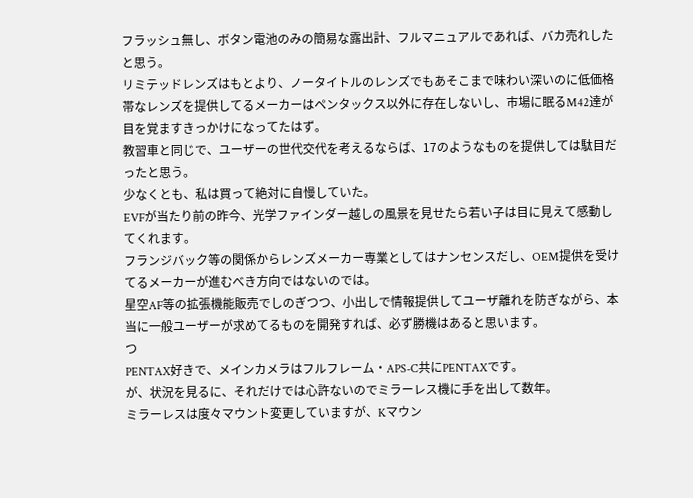フラッシュ無し、ボタン電池のみの簡易な露出計、フルマニュアルであれば、バカ売れしたと思う。
リミテッドレンズはもとより、ノータイトルのレンズでもあそこまで味わい深いのに低価格帯なレンズを提供してるメーカーはペンタックス以外に存在しないし、市場に眠るM42達が目を覚ますきっかけになってたはず。
教習車と同じで、ユーザーの世代交代を考えるならば、17のようなものを提供しては駄目だったと思う。
少なくとも、私は買って絶対に自慢していた。
EVFが当たり前の昨今、光学ファインダー越しの風景を見せたら若い子は目に見えて感動してくれます。
フランジバック等の関係からレンズメーカー専業としてはナンセンスだし、OEM提供を受けてるメーカーが進むべき方向ではないのでは。
星空AF等の拡張機能販売でしのぎつつ、小出しで情報提供してユーザ離れを防ぎながら、本当に一般ユーザーが求めてるものを開発すれば、必ず勝機はあると思います。
つ
PENTAX好きで、メインカメラはフルフレーム・APS-C共にPENTAXです。
が、状況を見るに、それだけでは心許ないのでミラーレス機に手を出して数年。
ミラーレスは度々マウント変更していますが、Kマウン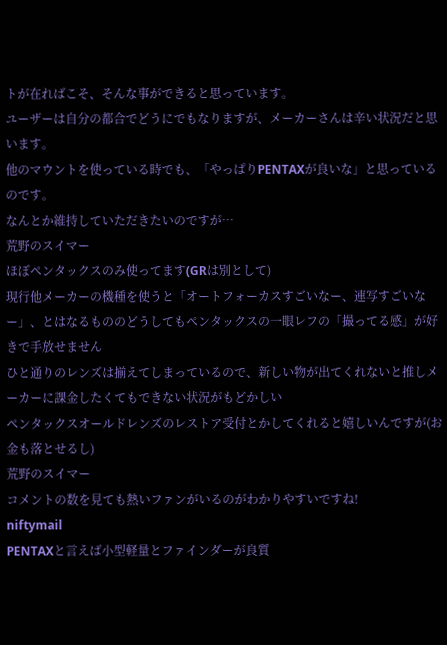トが在ればこそ、そんな事ができると思っています。
ユーザーは自分の都合でどうにでもなりますが、メーカーさんは辛い状況だと思います。
他のマウントを使っている時でも、「やっぱりPENTAXが良いな」と思っているのです。
なんとか維持していただきたいのですが…
荒野のスイマー
ほぼペンタックスのみ使ってます(GRは別として)
現行他メーカーの機種を使うと「オートフォーカスすごいなー、連写すごいなー」、とはなるもののどうしてもペンタックスの一眼レフの「撮ってる感」が好きで手放せません
ひと通りのレンズは揃えてしまっているので、新しい物が出てくれないと推しメーカーに課金したくてもできない状況がもどかしい
ペンタックスオールドレンズのレストア受付とかしてくれると嬉しいんですが(お金も落とせるし)
荒野のスイマー
コメントの数を見ても熱いファンがいるのがわかりやすいですね!
niftymail
PENTAXと言えば小型軽量とファインダーが良質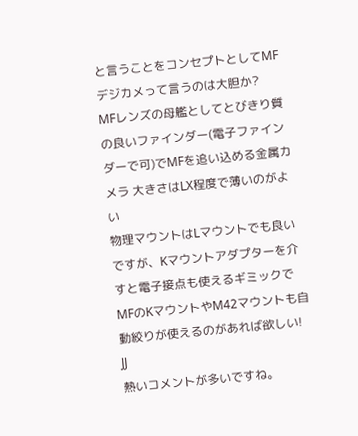と言うことをコンセプトとしてMFデジカメって言うのは大胆か?
MFレンズの母艦としてとびきり質の良いファインダー(電子ファインダーで可)でMFを追い込める金属カメラ 大きさはLX程度で薄いのがよい
物理マウントはLマウントでも良いですが、Kマウントアダプターを介すと電子接点も使えるギミックでMFのKマウントやM42マウントも自動絞りが使えるのがあれば欲しい!
JJ
熱いコメントが多いですね。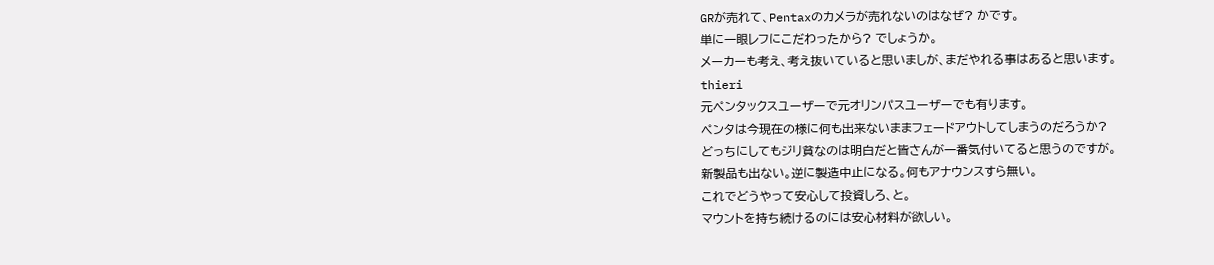GRが売れて、Pentaxのカメラが売れないのはなぜ? かです。
単に一眼レフにこだわったから? でしょうか。
メーカーも考え、考え抜いていると思いましが、まだやれる事はあると思います。
thieri
元ペンタックスユーザーで元オリンパスユーザーでも有ります。
ペンタは今現在の様に何も出来ないままフェードアウトしてしまうのだろうか?
どっちにしてもジリ貧なのは明白だと皆さんが一番気付いてると思うのですが。
新製品も出ない。逆に製造中止になる。何もアナウンスすら無い。
これでどうやって安心して投資しろ、と。
マウントを持ち続けるのには安心材料が欲しい。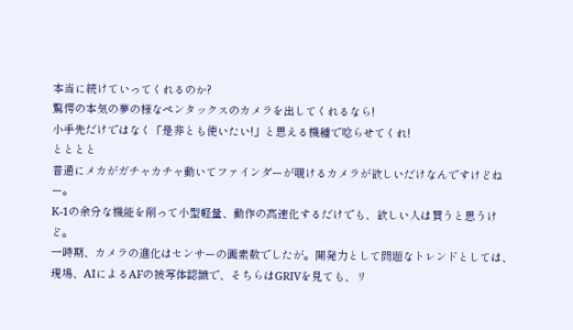本当に続けていってくれるのか?
驚愕の本気の夢の様なペンタックスのカメラを出してくれるなら!
小手先だけではなく「是非とも使いたい!」と思える機種で唸らせてくれ!
とととと
普通にメカがガチャカチャ動いてファインダーが覗けるカメラが欲しいだけなんですけどねー。
K-1の余分な機能を削って小型軽量、動作の高速化するだけでも、欲しい人は買うと思うけど。
一時期、カメラの進化はセンサーの画素数でしたが。開発力として問題なトレンドとしては、現場、AIによるAFの被写体認識で、そちらはGRIVを見ても、リ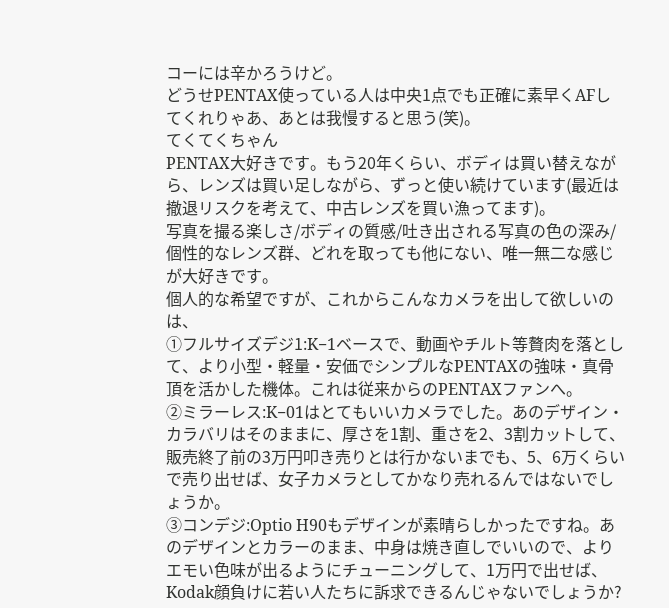コーには辛かろうけど。
どうせPENTAX使っている人は中央1点でも正確に素早くAFしてくれりゃあ、あとは我慢すると思う(笑)。
てくてくちゃん
PENTAX大好きです。もう20年くらい、ボディは買い替えながら、レンズは買い足しながら、ずっと使い続けています(最近は撤退リスクを考えて、中古レンズを買い漁ってます)。
写真を撮る楽しさ/ボディの質感/吐き出される写真の色の深み/個性的なレンズ群、どれを取っても他にない、唯一無二な感じが大好きです。
個人的な希望ですが、これからこんなカメラを出して欲しいのは、
①フルサイズデジ1:K−1ベースで、動画やチルト等贅肉を落として、より小型・軽量・安価でシンプルなPENTAXの強味・真骨頂を活かした機体。これは従来からのPENTAXファンへ。
②ミラーレス:K−01はとてもいいカメラでした。あのデザイン・カラバリはそのままに、厚さを1割、重さを2、3割カットして、販売終了前の3万円叩き売りとは行かないまでも、5、6万くらいで売り出せば、女子カメラとしてかなり売れるんではないでしょうか。
③コンデジ:Optio H90もデザインが素晴らしかったですね。あのデザインとカラーのまま、中身は焼き直しでいいので、よりエモい色味が出るようにチューニングして、1万円で出せば、Kodak顔負けに若い人たちに訴求できるんじゃないでしょうか?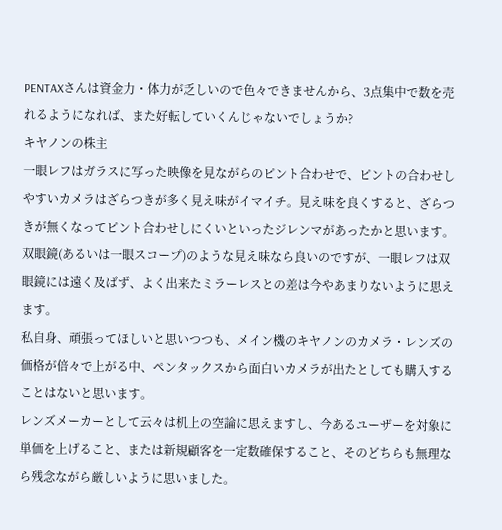PENTAXさんは資金力・体力が乏しいので色々できませんから、3点集中で数を売れるようになれば、また好転していくんじゃないでしょうか?
キヤノンの株主
一眼レフはガラスに写った映像を見ながらのピント合わせで、ピントの合わせしやすいカメラはざらつきが多く見え味がイマイチ。見え味を良くすると、ざらつきが無くなってピント合わせしにくいといったジレンマがあったかと思います。
双眼鏡(あるいは一眼スコープ)のような見え味なら良いのですが、一眼レフは双眼鏡には遠く及ばず、よく出来たミラーレスとの差は今やあまりないように思えます。
私自身、頑張ってほしいと思いつつも、メイン機のキヤノンのカメラ・レンズの価格が倍々で上がる中、ペンタックスから面白いカメラが出たとしても購入することはないと思います。
レンズメーカーとして云々は机上の空論に思えますし、今あるユーザーを対象に単価を上げること、または新規顧客を一定数確保すること、そのどちらも無理なら残念ながら厳しいように思いました。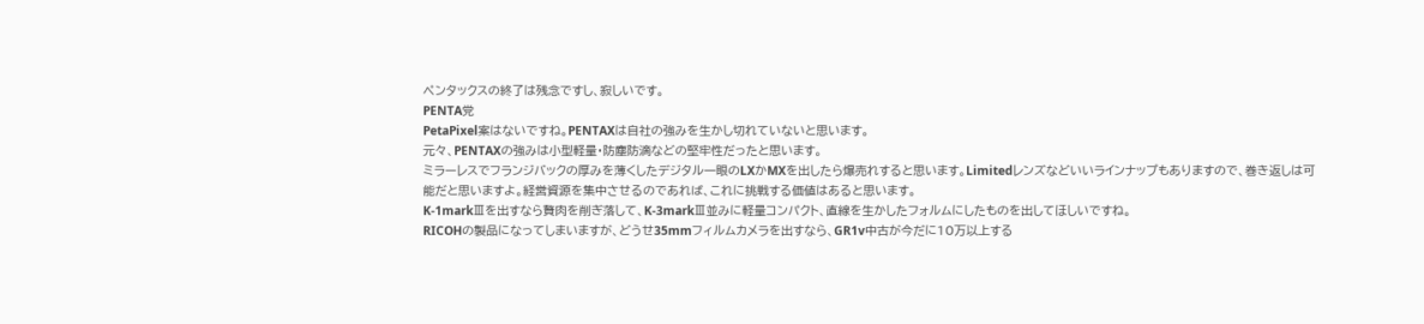ペンタックスの終了は残念ですし、寂しいです。
PENTA党
PetaPixel案はないですね。PENTAXは自社の強みを生かし切れていないと思います。
元々、PENTAXの強みは小型軽量・防塵防滴などの堅牢性だったと思います。
ミラーレスでフランジバックの厚みを薄くしたデジタル一眼のLXかMXを出したら爆売れすると思います。Limitedレンズなどいいラインナップもありますので、巻き返しは可能だと思いますよ。経営資源を集中させるのであれば、これに挑戦する価値はあると思います。
K-1markⅢを出すなら贅肉を削ぎ落して、K-3markⅢ並みに軽量コンパクト、直線を生かしたフォルムにしたものを出してほしいですね。
RICOHの製品になってしまいますが、どうせ35mmフィルムカメラを出すなら、GR1v中古が今だに10万以上する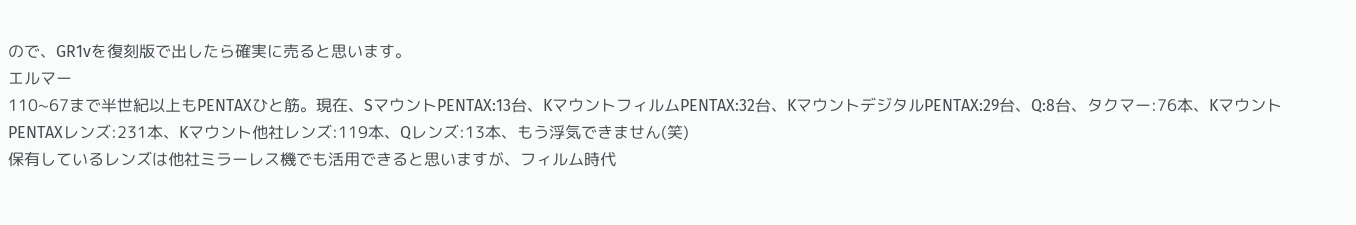ので、GR1vを復刻版で出したら確実に売ると思います。
エルマー
110~67まで半世紀以上もPENTAXひと筋。現在、SマウントPENTAX:13台、KマウントフィルムPENTAX:32台、KマウントデジタルPENTAX:29台、Q:8台、タクマー:76本、KマウントPENTAXレンズ:231本、Kマウント他社レンズ:119本、Qレンズ:13本、もう浮気できません(笑)
保有しているレンズは他社ミラーレス機でも活用できると思いますが、フィルム時代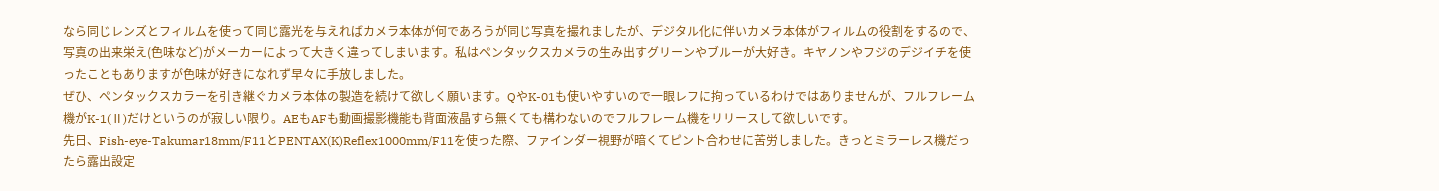なら同じレンズとフィルムを使って同じ露光を与えればカメラ本体が何であろうが同じ写真を撮れましたが、デジタル化に伴いカメラ本体がフィルムの役割をするので、写真の出来栄え(色味など)がメーカーによって大きく違ってしまいます。私はペンタックスカメラの生み出すグリーンやブルーが大好き。キヤノンやフジのデジイチを使ったこともありますが色味が好きになれず早々に手放しました。
ぜひ、ペンタックスカラーを引き継ぐカメラ本体の製造を続けて欲しく願います。QやK-01も使いやすいので一眼レフに拘っているわけではありませんが、フルフレーム機がK-1(Ⅱ)だけというのが寂しい限り。AEもAFも動画撮影機能も背面液晶すら無くても構わないのでフルフレーム機をリリースして欲しいです。
先日、Fish-eye-Takumar18mm/F11とPENTAX(K)Reflex1000mm/F11を使った際、ファインダー視野が暗くてピント合わせに苦労しました。きっとミラーレス機だったら露出設定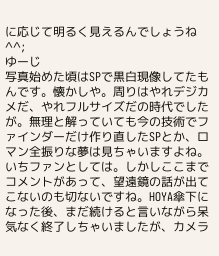に応じて明るく見えるんでしょうね^^;
ゆーじ
写真始めた頃はSPで黒白現像してたもんです。懐かしや。周りはやれデジカメだ、やれフルサイズだの時代でしたが。無理と解っていても今の技術でファインダーだけ作り直したSPとか、ロマン全振りな夢は見ちゃいますよね。いちファンとしては。しかしここまでコメントがあって、望遠鏡の話が出てこないのも切ないですね。HOYA傘下になった後、まだ続けると言いながら呆気なく終了しちゃいましたが、カメラ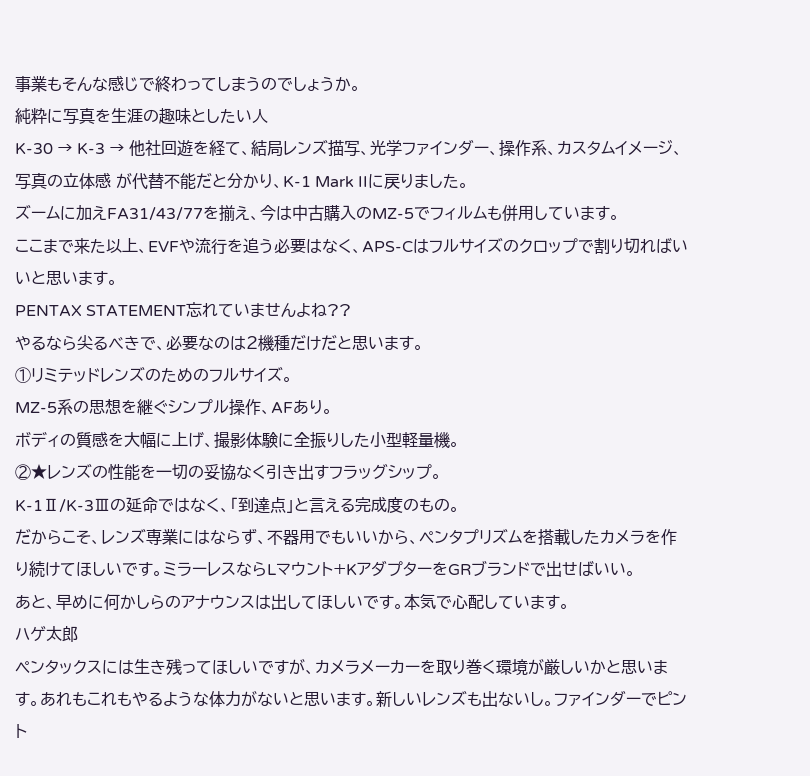事業もそんな感じで終わってしまうのでしょうか。
純粋に写真を生涯の趣味としたい人
K-30 → K-3 → 他社回遊を経て、結局レンズ描写、光学ファインダー、操作系、カスタムイメージ、写真の立体感 が代替不能だと分かり、K-1 Mark IIに戻りました。
ズームに加えFA31/43/77を揃え、今は中古購入のMZ-5でフィルムも併用しています。
ここまで来た以上、EVFや流行を追う必要はなく、APS-Cはフルサイズのクロップで割り切ればいいと思います。
PENTAX STATEMENT忘れていませんよね??
やるなら尖るべきで、必要なのは2機種だけだと思います。
①リミテッドレンズのためのフルサイズ。
MZ-5系の思想を継ぐシンプル操作、AFあり。
ボディの質感を大幅に上げ、撮影体験に全振りした小型軽量機。
②★レンズの性能を一切の妥協なく引き出すフラッグシップ。
K-1Ⅱ/K-3Ⅲの延命ではなく、「到達点」と言える完成度のもの。
だからこそ、レンズ専業にはならず、不器用でもいいから、ペンタプリズムを搭載したカメラを作り続けてほしいです。ミラーレスならLマウント+KアダプターをGRブランドで出せばいい。
あと、早めに何かしらのアナウンスは出してほしいです。本気で心配しています。
ハゲ太郎
ペンタックスには生き残ってほしいですが、カメラメーカーを取り巻く環境が厳しいかと思います。あれもこれもやるような体力がないと思います。新しいレンズも出ないし。ファインダーでピント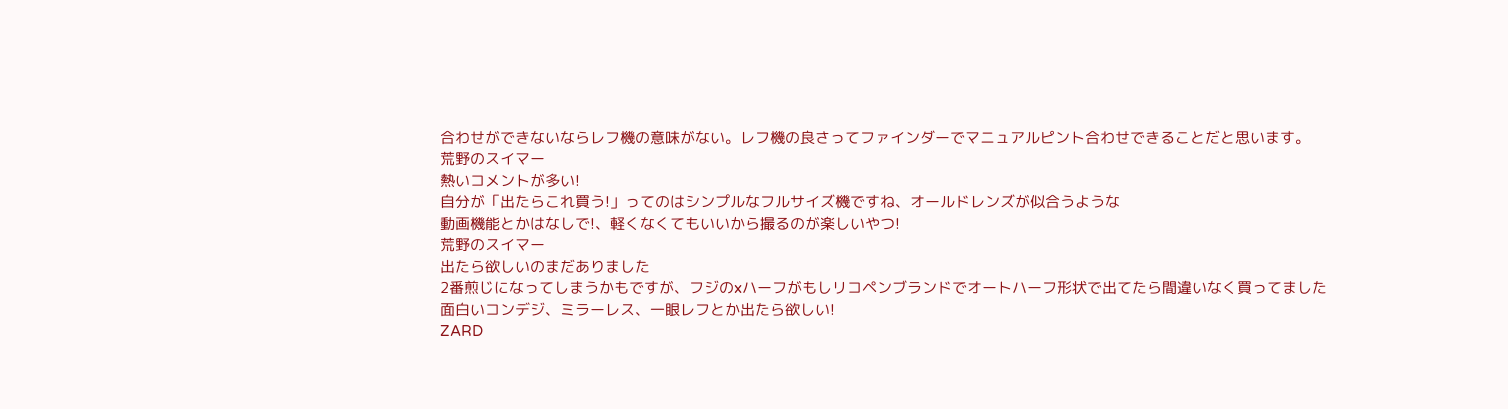合わせができないならレフ機の意味がない。レフ機の良さってファインダーでマニュアルピント合わせできることだと思います。
荒野のスイマー
熱いコメントが多い!
自分が「出たらこれ買う!」ってのはシンプルなフルサイズ機ですね、オールドレンズが似合うような
動画機能とかはなしで!、軽くなくてもいいから撮るのが楽しいやつ!
荒野のスイマー
出たら欲しいのまだありました
2番煎じになってしまうかもですが、フジのxハーフがもしリコペンブランドでオートハーフ形状で出てたら間違いなく買ってました
面白いコンデジ、ミラーレス、一眼レフとか出たら欲しい!
ZARD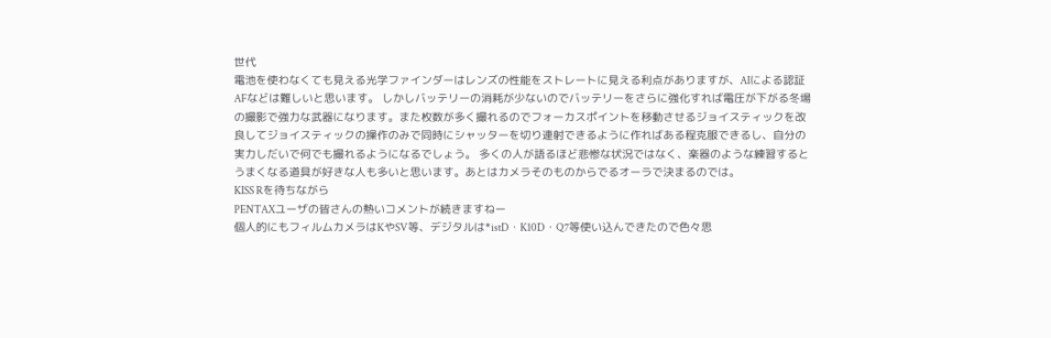世代
電池を使わなくても見える光学ファインダーはレンズの性能をストレートに見える利点がありますが、AIによる認証AFなどは難しいと思います。 しかしバッテリーの消耗が少ないのでバッテリーをさらに強化すれば電圧が下がる冬場の撮影で強力な武器になります。また枚数が多く撮れるのでフォーカスポイントを移動させるジョイスティックを改良してジョイスティックの操作のみで同時にシャッターを切り連射できるように作ればある程克服できるし、自分の実力しだいで何でも撮れるようになるでしょう。 多くの人が語るほど悲惨な状況ではなく、楽器のような練習するとうまくなる道具が好きな人も多いと思います。あとはカメラそのものからでるオーラで決まるのでは。
KISS Rを待ちながら
PENTAXユーザの皆さんの熱いコメントが続きますねー
個人的にもフィルムカメラはKやSV等、デジタルは*istD・K10D・Q7等使い込んできたので色々思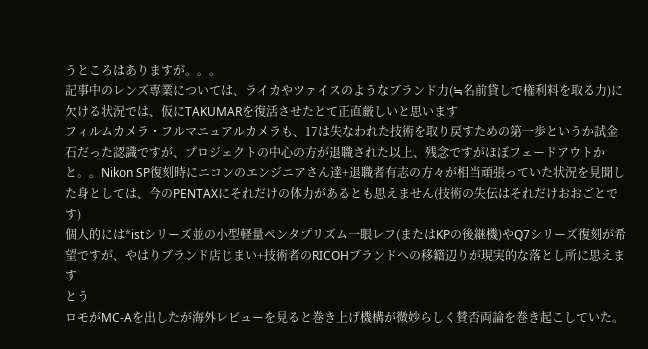うところはありますが。。。
記事中のレンズ専業については、ライカやツァイスのようなブランド力(≒名前貸しで権利料を取る力)に欠ける状況では、仮にTAKUMARを復活させたとて正直厳しいと思います
フィルムカメラ・フルマニュアルカメラも、17は失なわれた技術を取り戻すための第一歩というか試金石だった認識ですが、プロジェクトの中心の方が退職された以上、残念ですがほぼフェードアウトかと。。Nikon SP復刻時にニコンのエンジニアさん達+退職者有志の方々が相当頑張っていた状況を見聞した身としては、今のPENTAXにそれだけの体力があるとも思えません(技術の失伝はそれだけおおごとです)
個人的には*istシリーズ並の小型軽量ペンタプリズム一眼レフ(またはKPの後継機)やQ7シリーズ復刻が希望ですが、やはりブランド店じまい+技術者のRICOHブランドへの移籍辺りが現実的な落とし所に思えます
とう
ロモがMC-Aを出したが海外レビューを見ると巻き上げ機構が微妙らしく賛否両論を巻き起こしていた。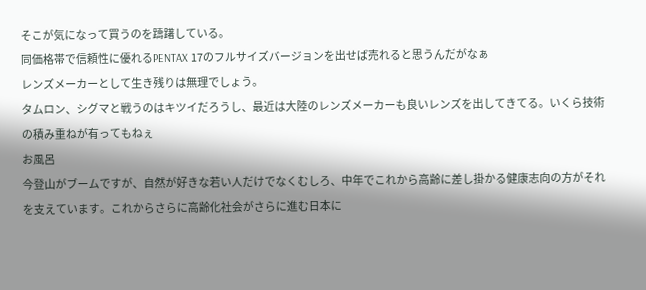そこが気になって買うのを躊躇している。
同価格帯で信頼性に優れるPENTAX 17のフルサイズバージョンを出せば売れると思うんだがなぁ
レンズメーカーとして生き残りは無理でしょう。
タムロン、シグマと戦うのはキツイだろうし、最近は大陸のレンズメーカーも良いレンズを出してきてる。いくら技術の積み重ねが有ってもねぇ
お風呂
今登山がブームですが、自然が好きな若い人だけでなくむしろ、中年でこれから高齢に差し掛かる健康志向の方がそれを支えています。これからさらに高齢化社会がさらに進む日本に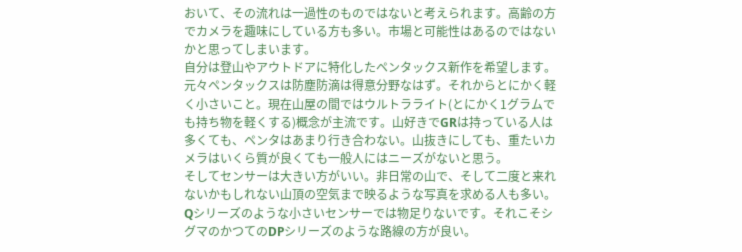おいて、その流れは一過性のものではないと考えられます。高齢の方でカメラを趣味にしている方も多い。市場と可能性はあるのではないかと思ってしまいます。
自分は登山やアウトドアに特化したペンタックス新作を希望します。
元々ペンタックスは防塵防滴は得意分野なはず。それからとにかく軽く小さいこと。現在山屋の間ではウルトラライト(とにかく1グラムでも持ち物を軽くする)概念が主流です。山好きでGRは持っている人は多くても、ペンタはあまり行き合わない。山抜きにしても、重たいカメラはいくら質が良くても一般人にはニーズがないと思う。
そしてセンサーは大きい方がいい。非日常の山で、そして二度と来れないかもしれない山頂の空気まで映るような写真を求める人も多い。Qシリーズのような小さいセンサーでは物足りないです。それこそシグマのかつてのDPシリーズのような路線の方が良い。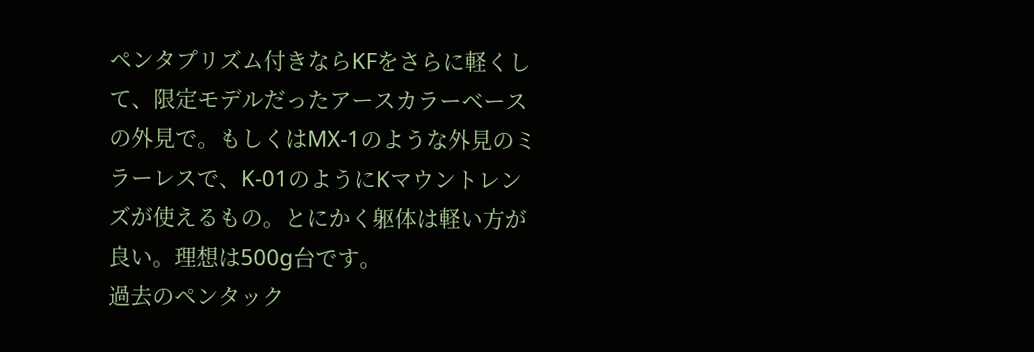ペンタプリズム付きならKFをさらに軽くして、限定モデルだったアースカラーベースの外見で。もしくはMX-1のような外見のミラーレスで、K-01のようにKマウントレンズが使えるもの。とにかく躯体は軽い方が良い。理想は500g台です。
過去のペンタック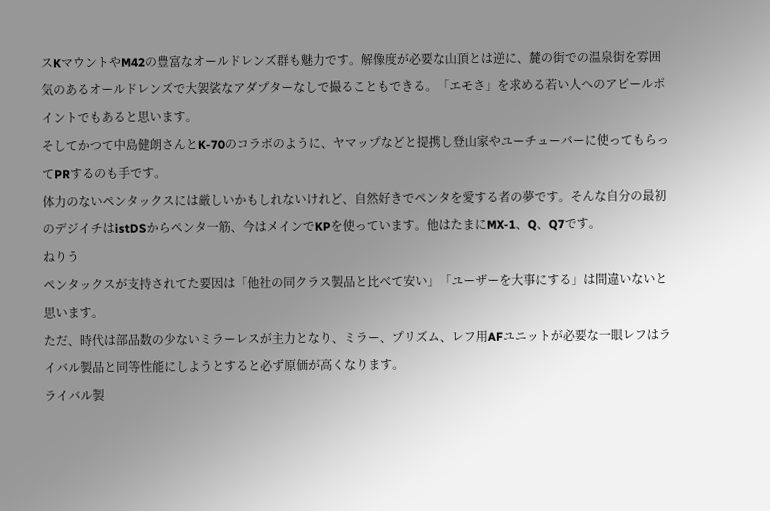スKマウントやM42の豊富なオールドレンズ群も魅力です。解像度が必要な山頂とは逆に、麓の街での温泉街を雰囲気のあるオールドレンズで大袈裟なアダプターなしで撮ることもできる。「エモさ」を求める若い人へのアピールポイントでもあると思います。
そしてかつて中島健朗さんとK-70のコラボのように、ヤマップなどと提携し登山家やユーチューバーに使ってもらってPRするのも手です。
体力のないペンタックスには厳しいかもしれないけれど、自然好きでペンタを愛する者の夢です。そんな自分の最初のデジイチはistDSからペンタ一筋、今はメインでKPを使っています。他はたまにMX-1、Q、Q7です。
ねりう
ペンタックスが支持されてた要因は「他社の同クラス製品と比べて安い」「ユーザーを大事にする」は間違いないと思います。
ただ、時代は部品数の少ないミラーレスが主力となり、ミラー、プリズム、レフ用AFユニットが必要な一眼レフはライバル製品と同等性能にしようとすると必ず原価が高くなります。
ライバル製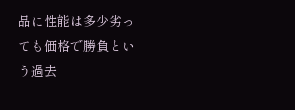品に性能は多少劣っても価格で勝負という過去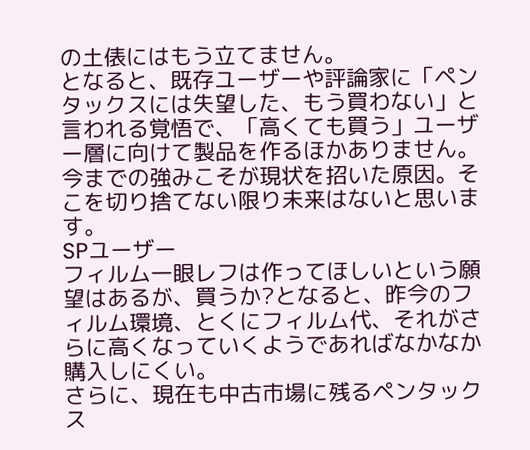の土俵にはもう立てません。
となると、既存ユーザーや評論家に「ペンタックスには失望した、もう買わない」と言われる覚悟で、「高くても買う」ユーザー層に向けて製品を作るほかありません。
今までの強みこそが現状を招いた原因。そこを切り捨てない限り未来はないと思います。
SPユーザー
フィルム一眼レフは作ってほしいという願望はあるが、買うか?となると、昨今のフィルム環境、とくにフィルム代、それがさらに高くなっていくようであればなかなか購入しにくい。
さらに、現在も中古市場に残るペンタックス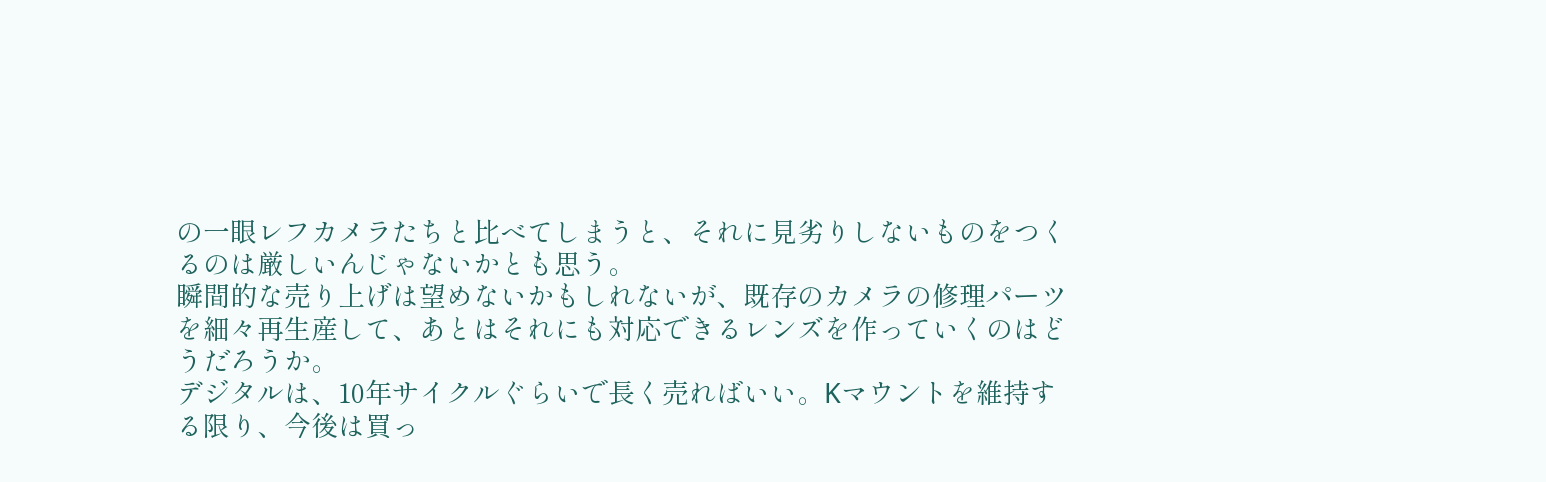の一眼レフカメラたちと比べてしまうと、それに見劣りしないものをつくるのは厳しいんじゃないかとも思う。
瞬間的な売り上げは望めないかもしれないが、既存のカメラの修理パーツを細々再生産して、あとはそれにも対応できるレンズを作っていくのはどうだろうか。
デジタルは、10年サイクルぐらいで長く売ればいい。Kマウントを維持する限り、今後は買っ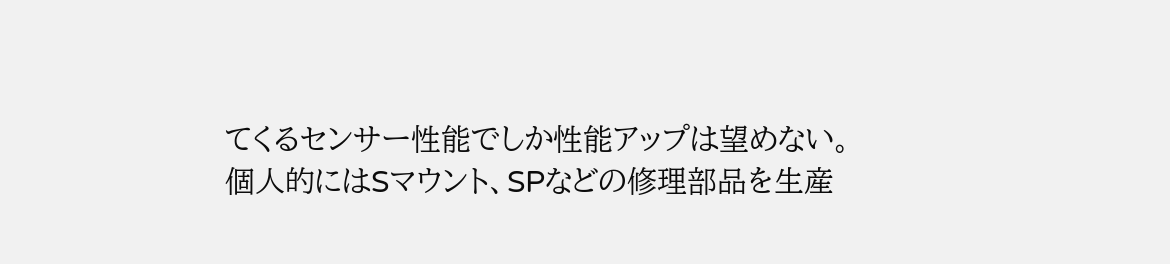てくるセンサー性能でしか性能アップは望めない。
個人的にはSマウント、SPなどの修理部品を生産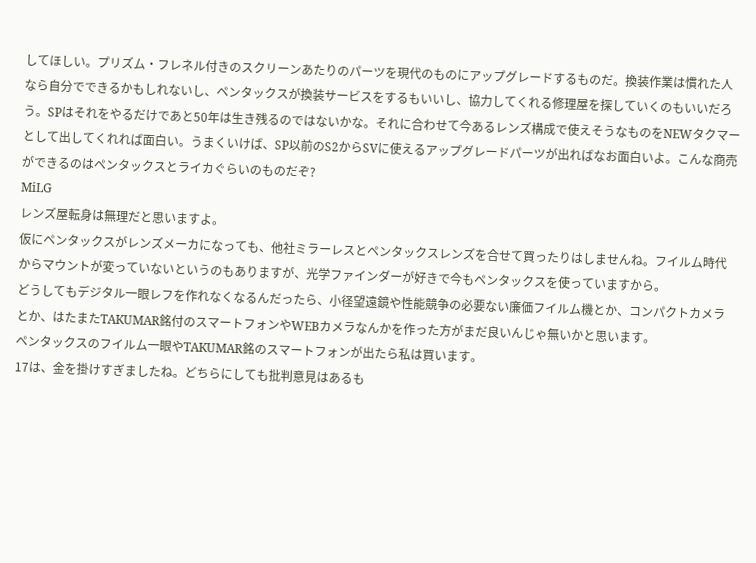してほしい。プリズム・フレネル付きのスクリーンあたりのパーツを現代のものにアップグレードするものだ。換装作業は慣れた人なら自分でできるかもしれないし、ペンタックスが換装サービスをするもいいし、協力してくれる修理屋を探していくのもいいだろう。SPはそれをやるだけであと50年は生き残るのではないかな。それに合わせて今あるレンズ構成で使えそうなものをNEWタクマーとして出してくれれば面白い。うまくいけば、SP以前のS2からSVに使えるアップグレードパーツが出ればなお面白いよ。こんな商売ができるのはペンタックスとライカぐらいのものだぞ?
MiLG
レンズ屋転身は無理だと思いますよ。
仮にペンタックスがレンズメーカになっても、他社ミラーレスとペンタックスレンズを合せて買ったりはしませんね。フイルム時代からマウントが変っていないというのもありますが、光学ファインダーが好きで今もペンタックスを使っていますから。
どうしてもデジタル一眼レフを作れなくなるんだったら、小径望遠鏡や性能競争の必要ない廉価フイルム機とか、コンパクトカメラとか、はたまたTAKUMAR銘付のスマートフォンやWEBカメラなんかを作った方がまだ良いんじゃ無いかと思います。
ペンタックスのフイルム一眼やTAKUMAR銘のスマートフォンが出たら私は買います。
17は、金を掛けすぎましたね。どちらにしても批判意見はあるも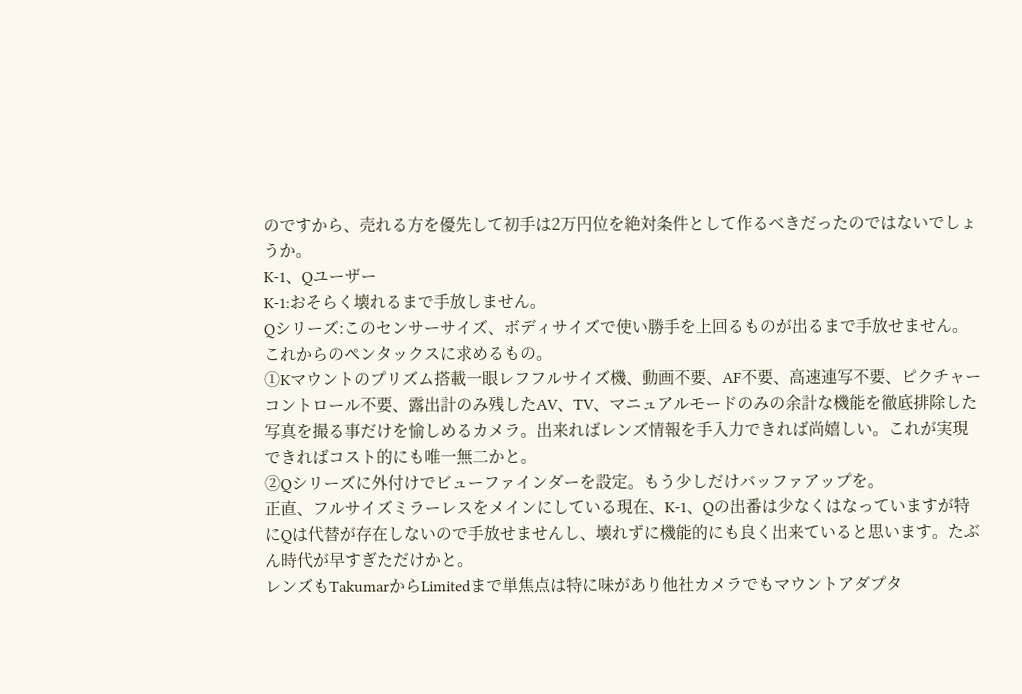のですから、売れる方を優先して初手は2万円位を絶対条件として作るべきだったのではないでしょうか。
K-1、Qユーザー
K-1:おそらく壊れるまで手放しません。
Qシリーズ:このセンサーサイズ、ボディサイズで使い勝手を上回るものが出るまで手放せません。
これからのペンタックスに求めるもの。
①Kマウントのプリズム搭載一眼レフフルサイズ機、動画不要、AF不要、高速連写不要、ピクチャーコントロール不要、露出計のみ残したAV、TV、マニュアルモードのみの余計な機能を徹底排除した写真を撮る事だけを愉しめるカメラ。出来ればレンズ情報を手入力できれば尚嬉しい。これが実現できればコスト的にも唯一無二かと。
②Qシリーズに外付けでビューファインダーを設定。もう少しだけバッファアップを。
正直、フルサイズミラーレスをメインにしている現在、K-1、Qの出番は少なくはなっていますが特にQは代替が存在しないので手放せませんし、壊れずに機能的にも良く出来ていると思います。たぶん時代が早すぎただけかと。
レンズもTakumarからLimitedまで単焦点は特に味があり他社カメラでもマウントアダプタ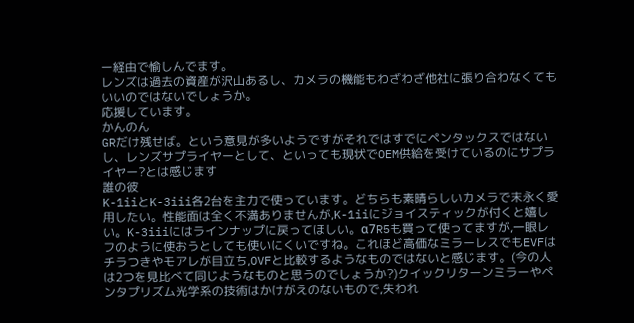ー経由で愉しんでます。
レンズは過去の資産が沢山あるし、カメラの機能もわざわざ他社に張り合わなくてもいいのではないでしょうか。
応援しています。
かんのん
GRだけ残せば。という意見が多いようですがそれではすでにペンタックスではないし、レンズサプライヤーとして、といっても現状でOEM供給を受けているのにサプライヤー?とは感じます
誰の彼
K-1iiとK-3iii各2台を主力で使っています。どちらも素晴らしいカメラで末永く愛用したい。性能面は全く不満ありませんが,K-1iiにジョイスティックが付くと嬉しい。K-3iiiにはラインナップに戻ってほしい。α7R5も買って使ってますが,一眼レフのように使おうとしても使いにくいですね。これほど高価なミラーレスでもEVFはチラつきやモアレが目立ち,OVFと比較するようなものではないと感じます。(今の人は2つを見比べて同じようなものと思うのでしょうか?)クイックリターンミラーやペンタプリズム光学系の技術はかけがえのないもので,失われ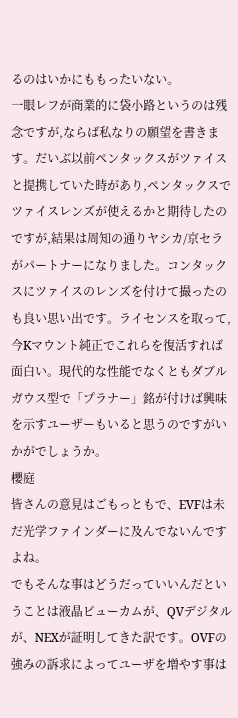るのはいかにももったいない。
一眼レフが商業的に袋小路というのは残念ですが,ならば私なりの願望を書きます。だいぶ以前ペンタックスがツァイスと提携していた時があり,ペンタックスでツァイスレンズが使えるかと期待したのですが,結果は周知の通りヤシカ/京セラがパートナーになりました。コンタックスにツァイスのレンズを付けて撮ったのも良い思い出です。ライセンスを取って,今Kマウント純正でこれらを復活すれば面白い。現代的な性能でなくともダブルガウス型で「プラナー」銘が付けば興味を示すユーザーもいると思うのですがいかがでしょうか。
櫻庭
皆さんの意見はごもっともで、EVFは未だ光学ファインダーに及んでないんですよね。
でもそんな事はどうだっていいんだということは液晶ビューカムが、QVデジタルが、NEXが証明してきた訳です。OVFの強みの訴求によってユーザを増やす事は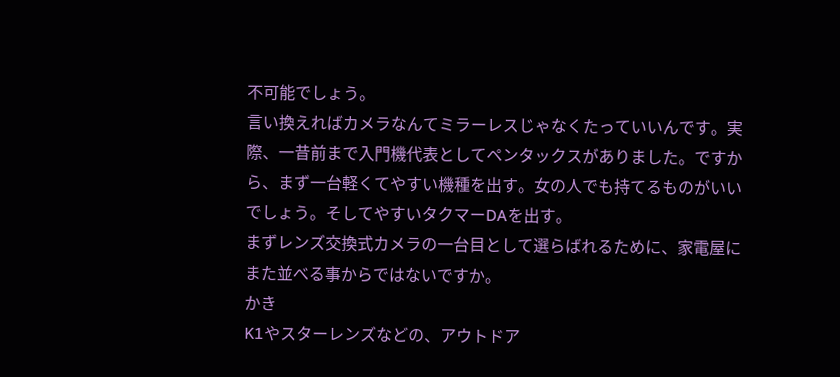不可能でしょう。
言い換えればカメラなんてミラーレスじゃなくたっていいんです。実際、一昔前まで入門機代表としてペンタックスがありました。ですから、まず一台軽くてやすい機種を出す。女の人でも持てるものがいいでしょう。そしてやすいタクマーDAを出す。
まずレンズ交換式カメラの一台目として選らばれるために、家電屋にまた並べる事からではないですか。
かき
K1やスターレンズなどの、アウトドア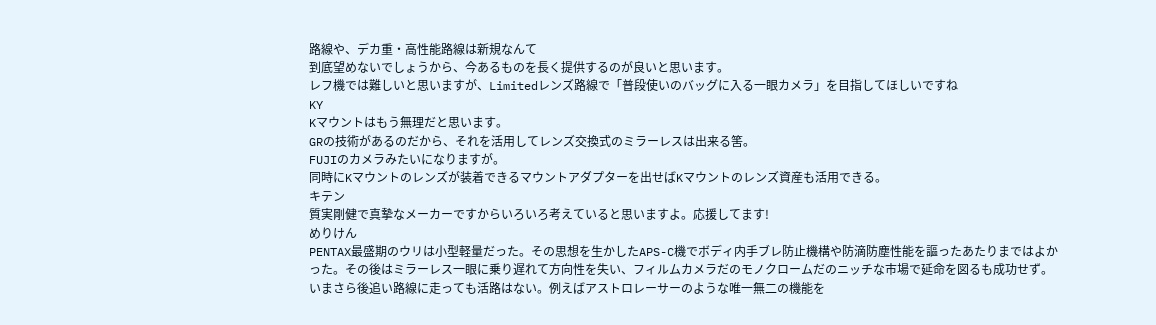路線や、デカ重・高性能路線は新規なんて
到底望めないでしょうから、今あるものを長く提供するのが良いと思います。
レフ機では難しいと思いますが、Limitedレンズ路線で「普段使いのバッグに入る一眼カメラ」を目指してほしいですね
KY
Kマウントはもう無理だと思います。
GRの技術があるのだから、それを活用してレンズ交換式のミラーレスは出来る筈。
FUJIのカメラみたいになりますが。
同時にKマウントのレンズが装着できるマウントアダプターを出せばKマウントのレンズ資産も活用できる。
キテン
質実剛健で真摯なメーカーですからいろいろ考えていると思いますよ。応援してます!
めりけん
PENTAX最盛期のウリは小型軽量だった。その思想を生かしたAPS-C機でボディ内手ブレ防止機構や防滴防塵性能を謳ったあたりまではよかった。その後はミラーレス一眼に乗り遅れて方向性を失い、フィルムカメラだのモノクロームだのニッチな市場で延命を図るも成功せず。いまさら後追い路線に走っても活路はない。例えばアストロレーサーのような唯一無二の機能を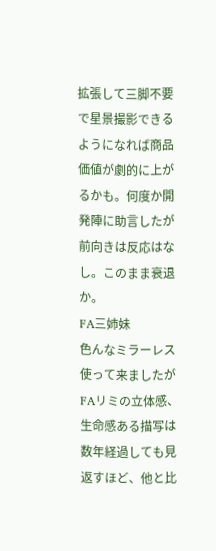拡張して三脚不要で星景撮影できるようになれば商品価値が劇的に上がるかも。何度か開発陣に助言したが前向きは反応はなし。このまま衰退か。
FA三姉妹
色んなミラーレス使って来ましたが
FAリミの立体感、生命感ある描写は数年経過しても見返すほど、他と比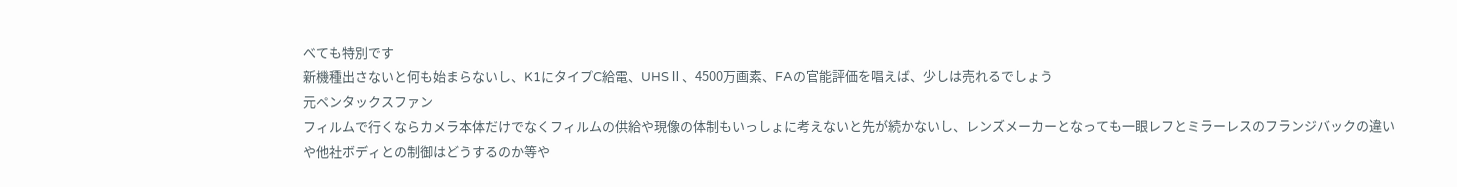べても特別です
新機種出さないと何も始まらないし、K1にタイプC給電、UHSⅡ、4500万画素、FAの官能評価を唱えば、少しは売れるでしょう
元ペンタックスファン
フィルムで行くならカメラ本体だけでなくフィルムの供給や現像の体制もいっしょに考えないと先が続かないし、レンズメーカーとなっても一眼レフとミラーレスのフランジバックの違いや他社ボディとの制御はどうするのか等や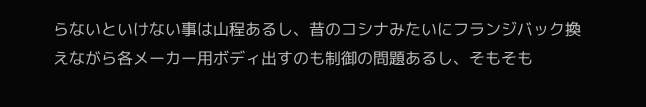らないといけない事は山程あるし、昔のコシナみたいにフランジバック換えながら各メーカー用ボディ出すのも制御の問題あるし、そもそも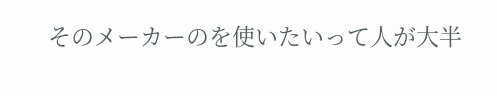そのメーカーのを使いたいって人が大半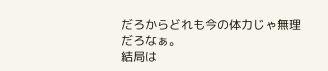だろからどれも今の体力じゃ無理だろなぁ。
結局は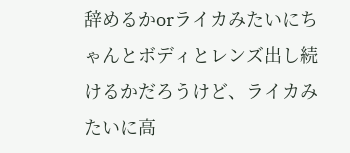辞めるかorライカみたいにちゃんとボディとレンズ出し続けるかだろうけど、ライカみたいに高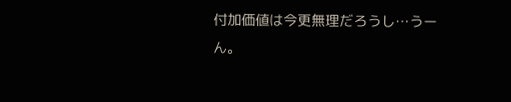付加価値は今更無理だろうし…うーん。